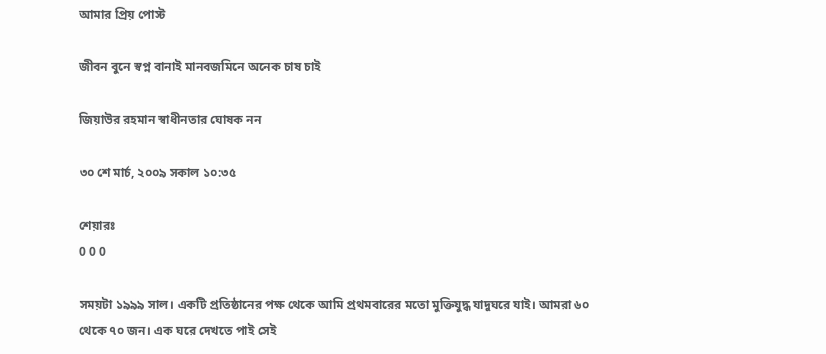আমার প্রিয় পোস্ট

জীবন বুনে স্বপ্ন বানাই মানবজমিনে অনেক চাষ চাই

জিয়াউর রহমান স্বাধীনতার ঘোষক নন

৩০ শে মার্চ, ২০০৯ সকাল ১০:৩৫

শেয়ারঃ
0 0 0

সময়টা ১৯৯৯ সাল। একটি প্রতিষ্ঠানের পক্ষ থেকে আমি প্রথমবারের মতো মুক্তিযুদ্ধ যাদুঘরে যাই। আমরা ৬০ থেকে ৭০ জন। এক ঘরে দেখতে পাই সেই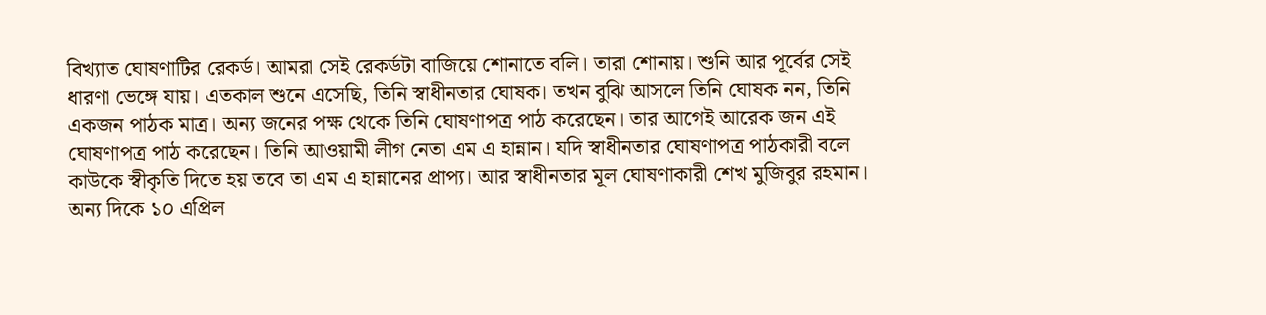বিখ্যাত ঘোষণাটির রেকর্ড। আমরা সেই রেকর্ডটা বাজিয়ে শোনাতে বলি। তারা শোনায়। শুনি আর পূর্বের সেই ধারণা ভেঙ্গে যায়। এতকাল শুনে এসেছি, তিনি স্বাধীনতার ঘোষক। তখন বুঝি আসলে তিনি ঘোষক নন, তিনি একজন পাঠক মাত্র। অন্য জনের পক্ষ থেকে তিনি ঘোষণাপত্র পাঠ করেছেন। তার আগেই আরেক জন এই ঘোষণাপত্র পাঠ করেছেন। তিনি আওয়ামী লীগ নেতা এম এ হান্নান। যদি স্বাধীনতার ঘোষণাপত্র পাঠকারী বলে কাউকে স্বীকৃতি দিতে হয় তবে তা এম এ হান্নানের প্রাপ্য। আর স্বাধীনতার মূল ঘোষণাকারী শেখ মুজিবুর রহমান।
অন্য দিকে ১০ এপ্রিল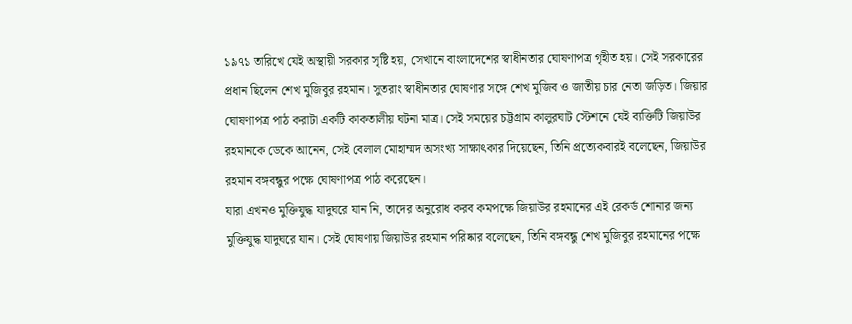১৯৭১ তারিখে যেই অস্থায়ী সরকার সৃষ্টি হয়, সেখানে বাংলাদেশের স্বাধীনতার ঘোষণাপত্র গৃহীত হয়। সেই সরকারের প্রধান ছিলেন শেখ মুজিবুর রহমান। সুতরাং স্বাধীনতার ঘোষণার সঙ্গে শেখ মুজিব ও জাতীয় চার নেতা জড়িত। জিয়ার ঘোষণাপত্র পাঠ করাটা একটি কাকতালীয় ঘটনা মাত্র। সেই সময়ের চট্টগ্রাম কালুরঘাট স্টেশনে যেই ব্যক্তিটি জিয়াউর রহমানকে ডেকে আনেন, সেই বেলাল মোহাম্মদ অসংখ্য সাক্ষাৎকার দিয়েছেন, তিনি প্রত্যেকবারই বলেছেন, জিয়াউর রহমান বঙ্গবন্ধুর পক্ষে ঘোষণাপত্র পাঠ করেছেন।
যারা এখনও মুক্তিযুদ্ধ যাদুঘরে যান নি, তাদের অনুরোধ করব কমপক্ষে জিয়াউর রহমানের এই রেকর্ড শোনার জন্য মুক্তিযুদ্ধ যাদুঘরে যান। সেই ঘোষণায় জিয়াউর রহমান পরিষ্কার বলেছেন, তিনি বঙ্গবন্ধু শেখ মুজিবুর রহমানের পক্ষে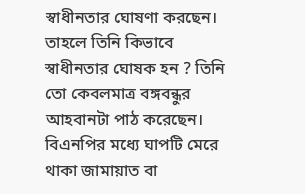স্বাধীনতার ঘোষণা করছেন। তাহলে তিনি কিভাবে স্বাধীনতার ঘোষক হন ? তিনি তো কেবলমাত্র বঙ্গবন্ধুর আহবানটা পাঠ করেছেন।
বিএনপির মধ্যে ঘাপটি মেরে থাকা জামায়াত বা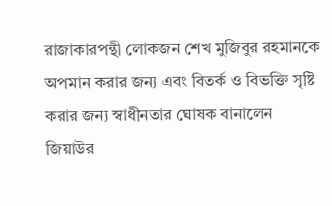রাজাকারপন্থী লোকজন শেখ মুজিবুর রহমানকে অপমান করার জন্য এবং বিতর্ক ও বিভক্তি সৃষ্টি করার জন্য স্বাধীনতার ঘোষক বানালেন জিয়াউর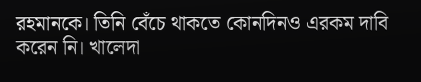রহমানকে। তিনি বেঁচে থাকতে কোনদিনও এরকম দাবি করেন নি। খালেদা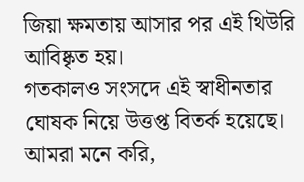জিয়া ক্ষমতায় আসার পর এই থিউরি আবিষ্কৃত হয়।
গতকালও সংসদে এই স্বাধীনতার ঘোষক নিয়ে উত্তপ্ত বিতর্ক হয়েছে। আমরা মনে করি,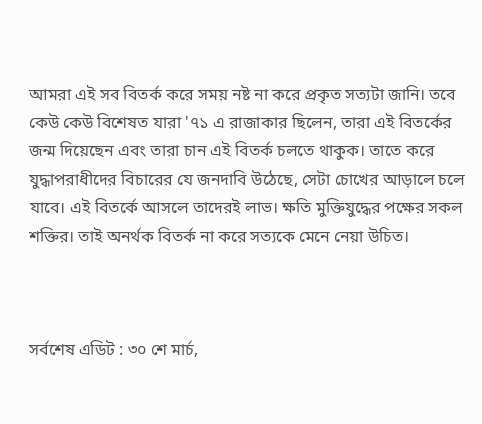আমরা এই সব বিতর্ক করে সময় নষ্ট না করে প্রকৃত সত্যটা জানি। তবে কেউ কেউ বিশেষত যারা '৭১ এ রাজাকার ছিলেন, তারা এই বিতর্কের জন্ম দিয়েছেন এবং তারা চান এই বিতর্ক চলতে থাকুক। তাতে করে যুদ্ধাপরাধীদের বিচারের যে জনদাবি উঠেছে, সেটা চোখের আড়ালে চলে যাবে। এই বিতর্কে আসলে তাদেরই লাভ। ক্ষতি মুক্তিযুদ্ধের পক্ষের সকল শক্তির। তাই অনর্থক বিতর্ক না করে সত্যকে মেনে নেয়া উচিত।



সর্বশেষ এডিট : ৩০ শে মার্চ,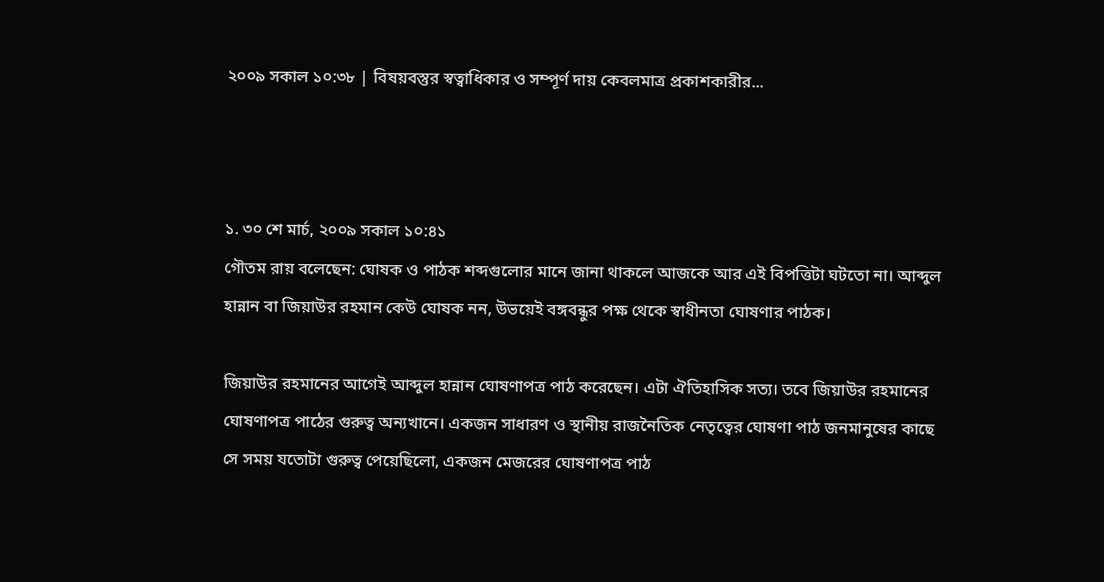২০০৯ সকাল ১০:৩৮ | বিষয়বস্তুর স্বত্বাধিকার ও সম্পূর্ণ দায় কেবলমাত্র প্রকাশকারীর...



১. ৩০ শে মার্চ, ২০০৯ সকাল ১০:৪১
গৌতম রায় বলেছেন: ঘোষক ও পাঠক শব্দগুলোর মানে জানা থাকলে আজকে আর এই বিপত্তিটা ঘটতো না। আব্দুল হান্নান বা জিয়াউর রহমান কেউ ঘোষক নন, উভয়েই বঙ্গবন্ধুর পক্ষ থেকে স্বাধীনতা ঘোষণার পাঠক।

জিয়াউর রহমানের আগেই আব্দুল হান্নান ঘোষণাপত্র পাঠ করেছেন। এটা ঐতিহাসিক সত্য। তবে জিয়াউর রহমানের ঘোষণাপত্র পাঠের গুরুত্ব অন্যখানে। একজন সাধারণ ও স্থানীয় রাজনৈতিক নেতৃত্বের ঘোষণা পাঠ জনমানুষের কাছে সে সময় যতোটা গুরুত্ব পেয়েছিলো, একজন মেজরের ঘোষণাপত্র পাঠ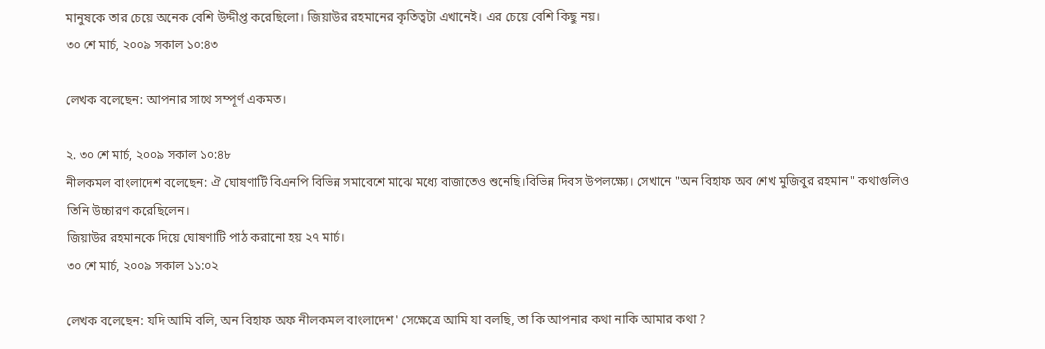মানুষকে তার চেয়ে অনেক বেশি উদ্দীপ্ত করেছিলো। জিয়াউর রহমানের কৃতিত্বটা এখানেই। এর চেয়ে বেশি কিছু নয়।
৩০ শে মার্চ, ২০০৯ সকাল ১০:৪৩

লেখক বলেছেন: আপনার সাথে সম্পূর্ণ একমত।

২. ৩০ শে মার্চ, ২০০৯ সকাল ১০:৪৮
নীলকমল বাংলাদেশ বলেছেন: ঐ ঘোষণাটি বিএনপি বিভিন্ন সমাবেশে মাঝে মধ্যে বাজাতেও শুনেছি।বিভিন্ন দিবস উপলক্ষ্যে। সেখানে "অন বিহাফ অব শেখ মুজিবুর রহমান" কথাগুলিও তিনি উচ্চারণ করেছিলেন।
জিয়াউর রহমানকে দিয়ে ঘোষণাটি পাঠ করানো হয় ২৭ মার্চ।
৩০ শে মার্চ, ২০০৯ সকাল ১১:০২

লেখক বলেছেন: যদি আমি বলি, অন বিহাফ অফ নীলকমল বাংলাদেশ' সেক্ষেত্রে আমি যা বলছি, তা কি আপনার কথা নাকি আমার কথা ?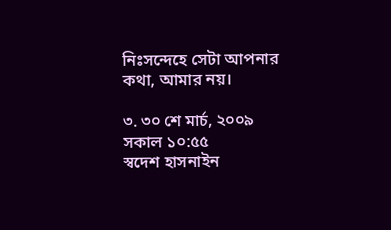নিঃসন্দেহে সেটা আপনার কথা, আমার নয়।

৩. ৩০ শে মার্চ, ২০০৯ সকাল ১০:৫৫
স্বদেশ হাসনাইন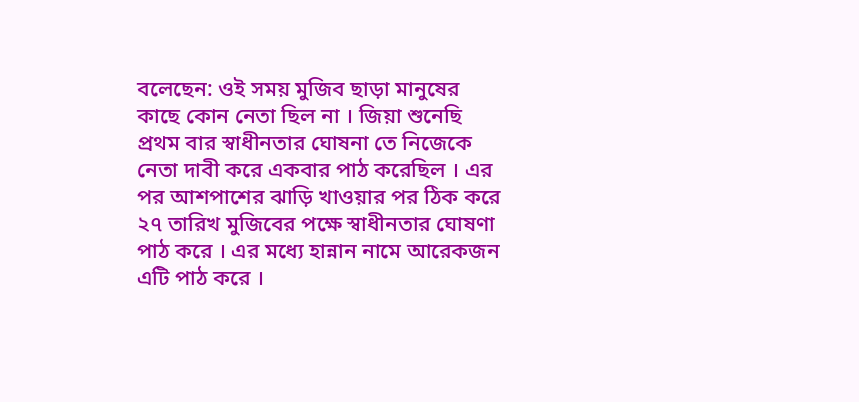বলেছেন: ওই সময় মুজিব ছাড়া মানুষের কাছে কোন নেতা ছিল না । জিয়া শুনেছি প্রথম বার স্বাধীনতার ঘোষনা তে নিজেকে নেতা দাবী করে একবার পাঠ করেছিল । এর পর আশপাশের ঝাড়ি খাওয়ার পর ঠিক করে ২৭ তারিখ মুজিবের পক্ষে স্বাধীনতার ঘোষণা পাঠ করে । এর মধ্যে হান্নান নামে আরেকজন এটি পাঠ করে ।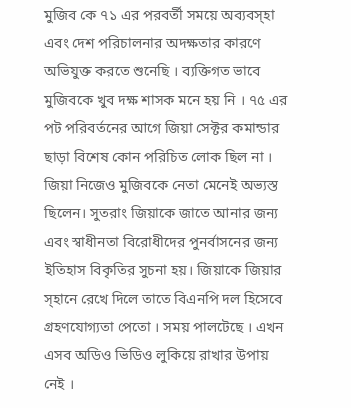মুজিব কে ৭১ এর পরবর্তী সময়ে অব্যবস্হা এবং দেশ পরিচালনার অদক্ষতার কারণে অভিযুক্ত করতে শুনেছি । ব্যক্তিগত ভাবে মুজিবকে খুব দক্ষ শাসক মনে হয় নি । ৭৫ এর পট পরিবর্তনের আগে জিয়া সেক্টর কমান্ডার ছাড়া বিশেষ কোন পরিচিত লোক ছিল না । জিয়া নিজেও মুজিবকে নেতা মেনেই অভ্যস্ত ছিলেন। সুতরাং জিয়াকে জাতে আনার জন্য এবং স্বাধীনতা বিরোধীদের পুনর্বাসনের জন্য ইতিহাস বিকৃতির সুচনা হয়। জিয়াকে জিয়ার স্হানে রেখে দিলে তাতে বিএনপি দল হিসেবে গ্রহণযোগ্যতা পেতো । সময় পালটেছে । এখন এসব অডিও ভিডিও লুকিয়ে রাখার উপায় নেই ।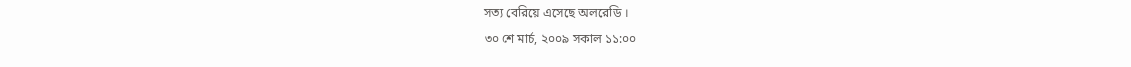সত্য বেরিয়ে এসেছে অলরেডি ।
৩০ শে মার্চ, ২০০৯ সকাল ১১:০০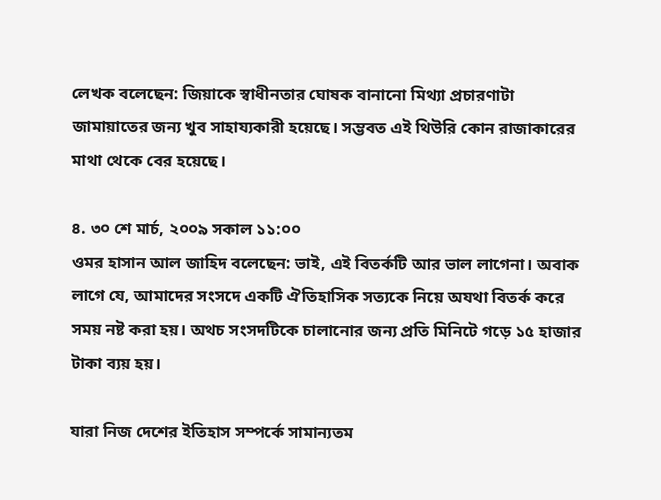লেখক বলেছেন: জিয়াকে স্বাধীনতার ঘোষক বানানো মিথ্যা প্রচারণাটা জামায়াতের জন্য খুব সাহায্যকারী হয়েছে। সম্ভবত এই থিউরি কোন রাজাকারের মাথা থেকে বের হয়েছে।

৪. ৩০ শে মার্চ, ২০০৯ সকাল ১১:০০
ওমর হাসান আল জাহিদ বলেছেন: ভাই, এই বিতর্কটি আর ভাল লাগেনা। অবাক লাগে যে, আমাদের সংসদে একটি ঐতিহাসিক সত্যকে নিয়ে অযথা বিতর্ক করে সময় নষ্ট করা হয়। অথচ সংসদটিকে চালানোর জন্য প্রতি মিনিটে গড়ে ১৫ হাজার টাকা ব্যয় হয়।

যারা নিজ দেশের ইতিহাস সম্পর্কে সামান্যতম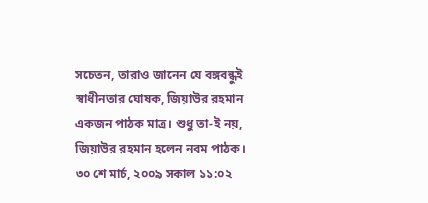সচেতন, তারাও জানেন যে বঙ্গবন্ধুই স্বাধীনতার ঘোষক, জিয়াউর রহমান একজন পাঠক মাত্র। শুধু তা-ই নয়, জিয়াউর রহমান হলেন নবম পাঠক।
৩০ শে মার্চ, ২০০৯ সকাল ১১:০২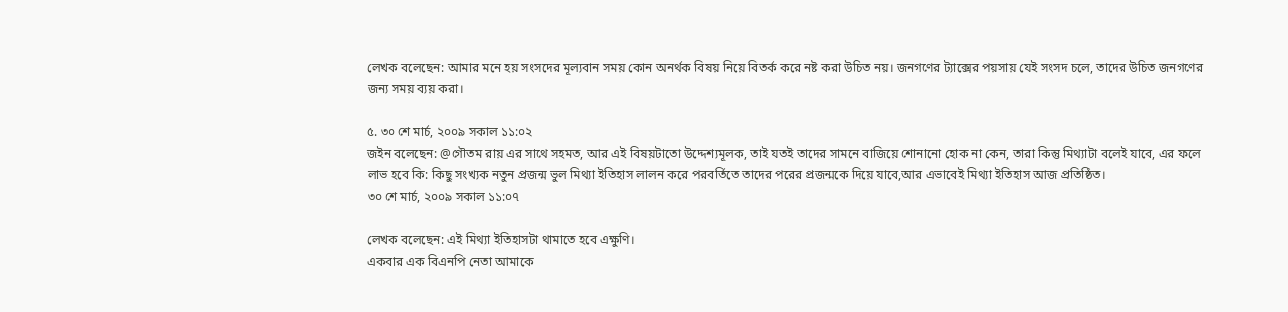লেখক বলেছেন: আমার মনে হয় সংসদের মূল্যবান সময় কোন অনর্থক বিষয় নিয়ে বিতর্ক করে নষ্ট করা উচিত নয়। জনগণের ট্যাক্সের পয়সায় যেই সংসদ চলে, তাদের উচিত জনগণের জন্য সময় ব্যয় করা।

৫. ৩০ শে মার্চ, ২০০৯ সকাল ১১:০২
জইন বলেছেন: @গৌতম রায় এর সাথে সহমত, আর এই বিষয়টাতো উদ্দেশ্যমূলক, তাই যতই তাদের সামনে বাজিয়ে শোনানো হোক না কেন, তারা কিন্তু মিথ্যাটা বলেই যাবে, এর ফলে লাভ হবে কি: কিছু সংখ্যক নতুন প্রজন্ম ভুল মিথ্যা ইতিহাস লালন করে পরবর্তিতে তাদের পরের প্রজন্মকে দিয়ে যাবে,আর এভাবেই মিথ্যা ইতিহাস আজ প্রতিষ্ঠিত।
৩০ শে মার্চ, ২০০৯ সকাল ১১:০৭

লেখক বলেছেন: এই মিথ্যা ইতিহাসটা থামাতে হবে এক্ষুণি।
একবার এক বিএনপি নেতা আমাকে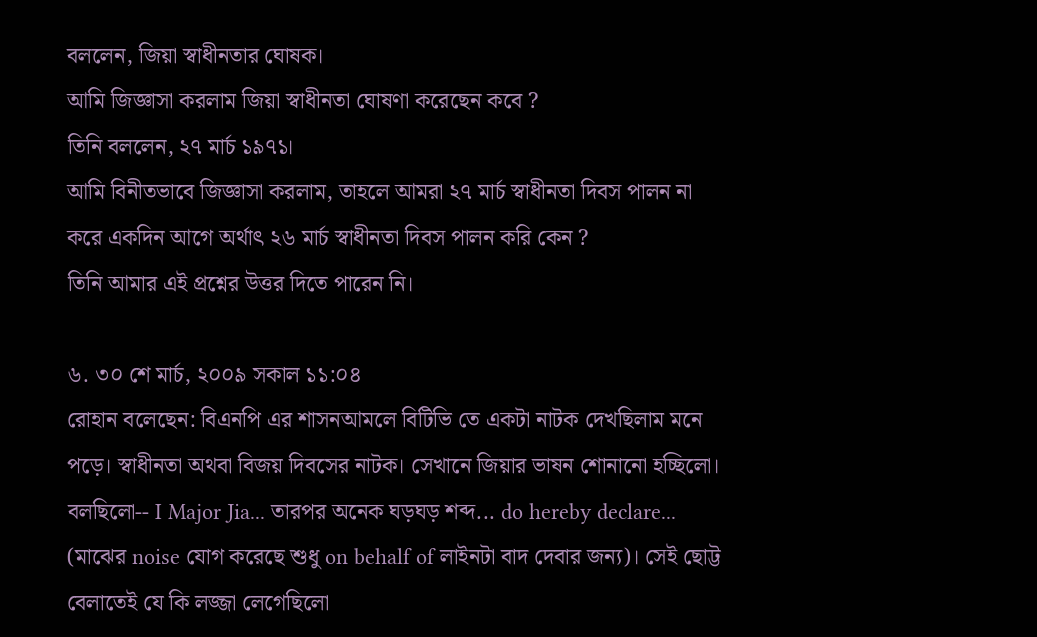বললেন, জিয়া স্বাধীনতার ঘোষক।
আমি জিজ্ঞাসা করলাম জিয়া স্বাধীনতা ঘোষণা করেছেন কবে ?
তিনি বললেন, ২৭ মার্চ ১৯৭১।
আমি বিনীতভাবে জিজ্ঞাসা করলাম, তাহলে আমরা ২৭ মার্চ স্বাধীনতা দিবস পালন না করে একদিন আগে অর্থাৎ ২৬ মার্চ স্বাধীনতা দিবস পালন করি কেন ?
তিনি আমার এই প্রশ্নের উত্তর দিতে পারেন নি।

৬. ৩০ শে মার্চ, ২০০৯ সকাল ১১:০৪
রোহান বলেছেন: বিএনপি এর শাসনআমলে বিটিভি তে একটা নাটক দেখছিলাম মনে পড়ে। স্বাধীনতা অথবা বিজয় দিবসের নাটক। সেখানে জিয়ার ভাষন শোনানো হচ্ছিলো। বলছিলো-- I Major Jia... তারপর অনেক ঘড়ঘড় শব্দ... do hereby declare... (মাঝের noise যোগ করেছে শুধু on behalf of লাইনটা বাদ দেবার জন্য)। সেই ছোট্ট বেলাতেই যে কি লজ্জা লেগেছিলো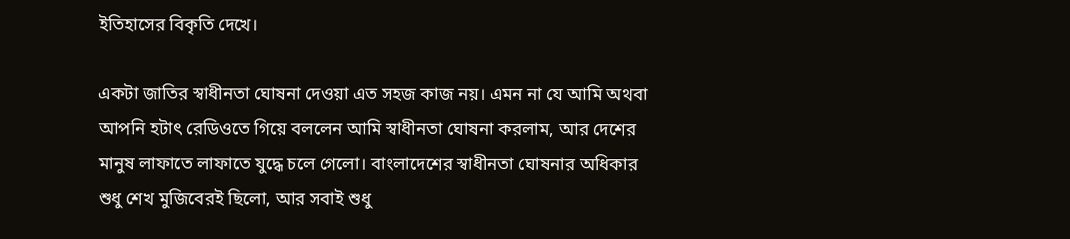ইতিহাসের বিকৃতি দেখে।

একটা জাতির স্বাধীনতা ঘোষনা দেওয়া এত সহজ কাজ নয়। এমন না যে আমি অথবা আপনি হটাৎ রেডিওতে গিয়ে বললেন আমি স্বাধীনতা ঘোষনা করলাম, আর দেশের মানুষ লাফাতে লাফাতে যুদ্ধে চলে গেলো। বাংলাদেশের স্বাধীনতা ঘোষনার অধিকার শুধু শেখ মুজিবেরই ছিলো, আর সবাই শুধু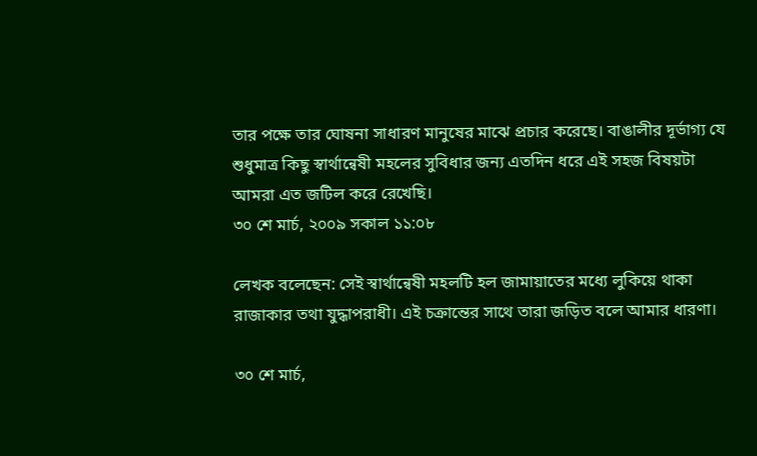তার পক্ষে তার ঘোষনা সাধারণ মানুষের মাঝে প্রচার করেছে। বাঙালীর দূর্ভাগ্য যে শুধুমাত্র কিছু স্বার্থান্বেষী মহলের সুবিধার জন্য এতদিন ধরে এই সহজ বিষয়টা আমরা এত জটিল করে রেখেছি।
৩০ শে মার্চ, ২০০৯ সকাল ১১:০৮

লেখক বলেছেন: সেই স্বার্থান্বেষী মহলটি হল জামায়াতের মধ্যে লুকিয়ে থাকা রাজাকার তথা যুদ্ধাপরাধী। এই চক্রান্তের সাথে তারা জড়িত বলে আমার ধারণা।

৩০ শে মার্চ,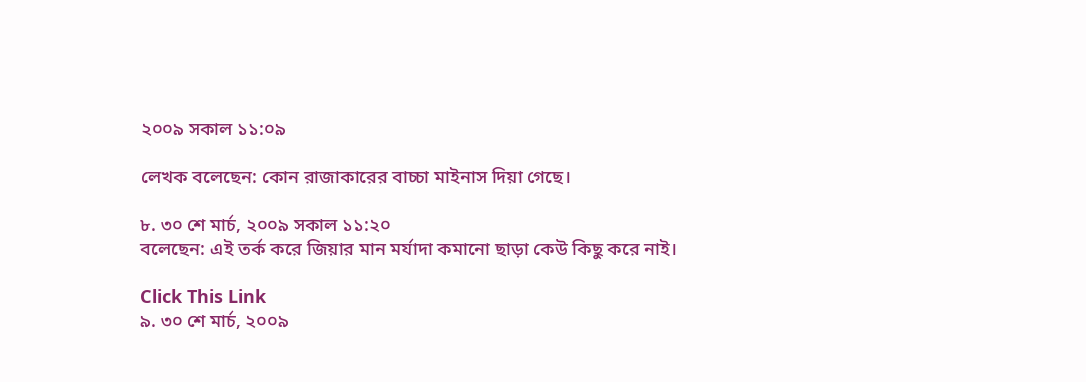২০০৯ সকাল ১১:০৯

লেখক বলেছেন: কোন রাজাকারের বাচ্চা মাইনাস দিয়া গেছে।

৮. ৩০ শে মার্চ, ২০০৯ সকাল ১১:২০
বলেছেন: এই তর্ক করে জিয়ার মান মর্যাদা কমানো ছাড়া কেউ কিছু করে নাই।

Click This Link
৯. ৩০ শে মার্চ, ২০০৯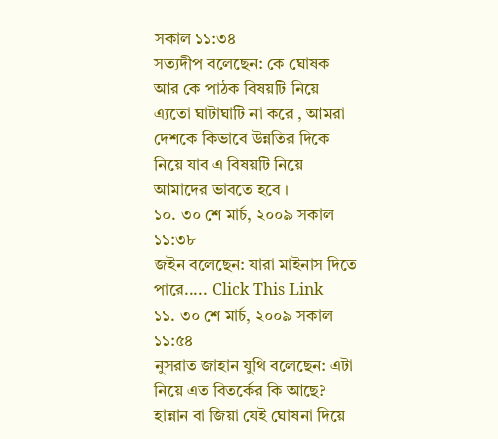সকাল ১১:৩৪
সত্যদীপ বলেছেন: কে ঘোষক আর কে পাঠক বিষয়টি নিয়ে এ্যতো ঘাটাঘাটি না করে , আমরা দেশকে কিভাবে উন্নতির দিকে নিয়ে যাব এ বিষয়টি নিয়ে আমাদের ভাবতে হবে ।
১০. ৩০ শে মার্চ, ২০০৯ সকাল ১১:৩৮
জইন বলেছেন: যারা মাইনাস দিতে পারে..... Click This Link
১১. ৩০ শে মার্চ, ২০০৯ সকাল ১১:৫৪
নুসরাত জাহান যুথি বলেছেন: এটা নিয়ে এত বিতর্কের কি আছে? হান্নান বা জিয়া যেই ঘোষনা দিয়ে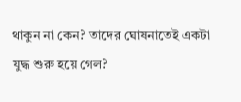থাকুন না কেন? তাদের ঘোষনাতেই একটা যুদ্ধ শুরু হয়ে গেল?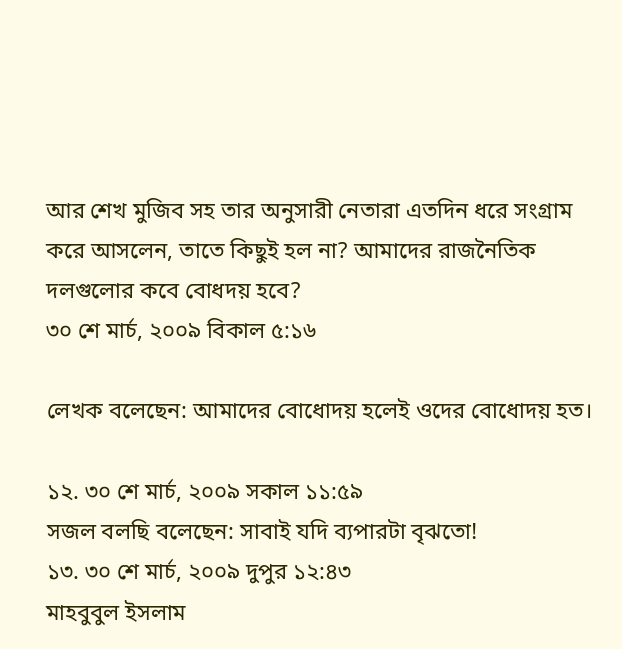আর শেখ মুজিব সহ তার অনুসারী নেতারা এতদিন ধরে সংগ্রাম করে আসলেন, তাতে কিছুই হল না? আমাদের রাজনৈতিক দলগুলোর কবে বোধদয় হবে?
৩০ শে মার্চ, ২০০৯ বিকাল ৫:১৬

লেখক বলেছেন: আমাদের বোধোদয় হলেই ওদের বোধোদয় হত।

১২. ৩০ শে মার্চ, ২০০৯ সকাল ১১:৫৯
সজল বলছি বলেছেন: সাবাই যদি ব্যপারটা বৃঝতো!
১৩. ৩০ শে মার্চ, ২০০৯ দুপুর ১২:৪৩
মাহবুবুল ইসলাম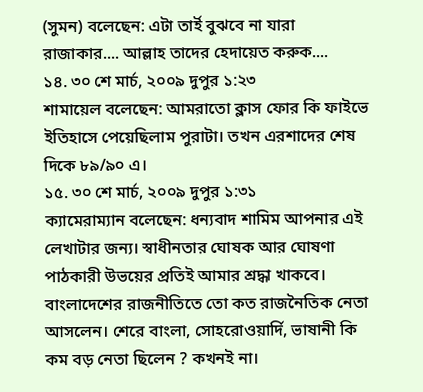(সুমন) বলেছেন: এটা তার্ই বুঝবে না যারা রাজাকার.... আল্লাহ তাদের হেদায়েত করুক....
১৪. ৩০ শে মার্চ, ২০০৯ দুপুর ১:২৩
শামায়েল বলেছেন: আমরাতো ক্লাস ফোর কি ফাইভে ইতিহাসে পেয়েছিলাম পুরাটা। তখন এরশাদের শেষ দিকে ৮৯/৯০ এ।
১৫. ৩০ শে মার্চ, ২০০৯ দুপুর ১:৩১
ক্যামেরাম্যান বলেছেন: ধন্যবাদ শামিম আপনার এই লেখাটার জন্য। স্বাধীনতার ঘোষক আর ঘোষণা পাঠকারী উভয়ের প্রতিই আমার শ্রদ্ধা খাকবে। বাংলাদেশের রাজনীতিতে তো কত রাজনৈতিক নেতা আসলেন। শেরে বাংলা, সোহরোওয়ার্দি, ভাষানী কি কম বড় নেতা ছিলেন ? কখনই না।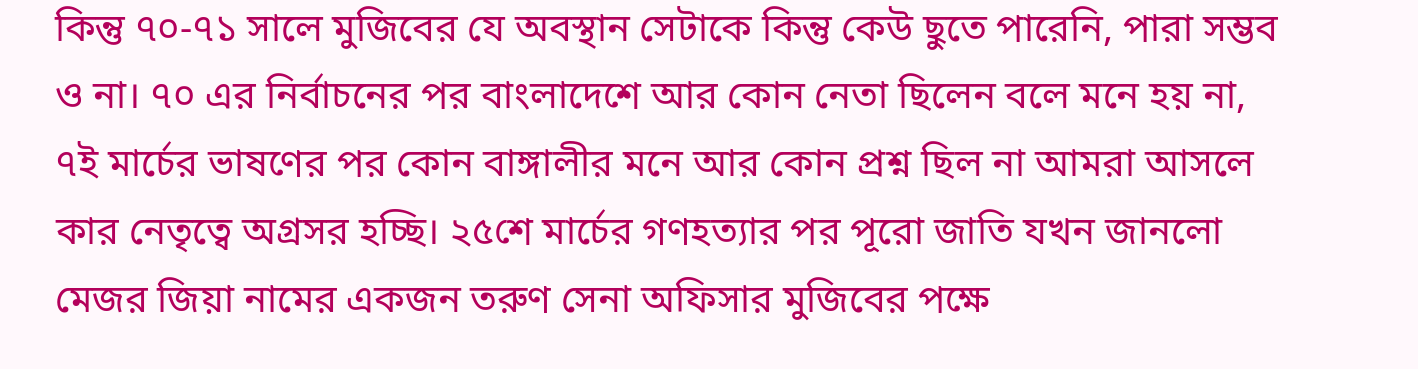কিন্তু ৭০-৭১ সালে মুজিবের যে অবস্থান সেটাকে কিন্তু কেউ ছুতে পারেনি, পারা সম্ভব ও না। ৭০ এর নির্বাচনের পর বাংলাদেশে আর কোন নেতা ছিলেন বলে মনে হয় না, ৭ই মার্চের ভাষণের পর কোন বাঙ্গালীর মনে আর কোন প্রশ্ন ছিল না আমরা আসলে কার নেতৃত্বে অগ্রসর হচ্ছি। ২৫শে মার্চের গণহত্যার পর পূরো জাতি যখন জানলো মেজর জিয়া নামের একজন তরুণ সেনা অফিসার মুজিবের পক্ষে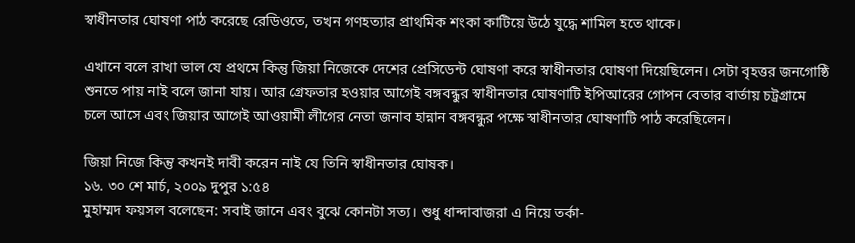স্বাধীনতার ঘোষণা পাঠ করেছে রেডিওতে, তখন গণহত্যার প্রাথমিক শংকা কাটিয়ে উঠে যুদ্ধে শামিল হতে থাকে।

এখানে বলে রাখা ভাল যে প্রথমে কিন্তু জিয়া নিজেকে দেশের প্রেসিডেন্ট ঘোষণা করে স্বাধীনতার ঘোষণা দিয়েছিলেন। সেটা বৃহত্তর জনগোষ্ঠি শুনতে পায় নাই বলে জানা যায়। আর গ্রেফতার হওয়ার আগেই বঙ্গবন্ধুর স্বাধীনতার ঘোষণাটি ইপিআরের গোপন বেতার বার্তায় চট্রগ্রামে চলে আসে এবং জিয়ার আগেই আওয়ামী লীগের নেতা জনাব হান্নান বঙ্গবন্ধুর পক্ষে স্বাধীনতার ঘোষণাটি পাঠ করেছিলেন।

জিয়া নিজে কিন্তু কখনই দাবী করেন নাই যে তিনি স্বাধীনতার ঘোষক।
১৬. ৩০ শে মার্চ, ২০০৯ দুপুর ১:৫৪
মুহাম্মদ ফয়সল বলেছেন: সবাই জানে এবং বুঝে কোনটা সত্য। শুধু ধান্দাবাজরা এ নিয়ে তর্কা-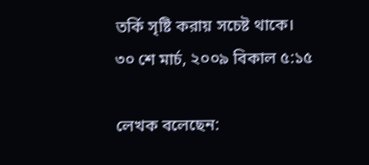তর্কি সৃষ্টি করায় সচেষ্ট থাকে।
৩০ শে মার্চ, ২০০৯ বিকাল ৫:১৫

লেখক বলেছেন: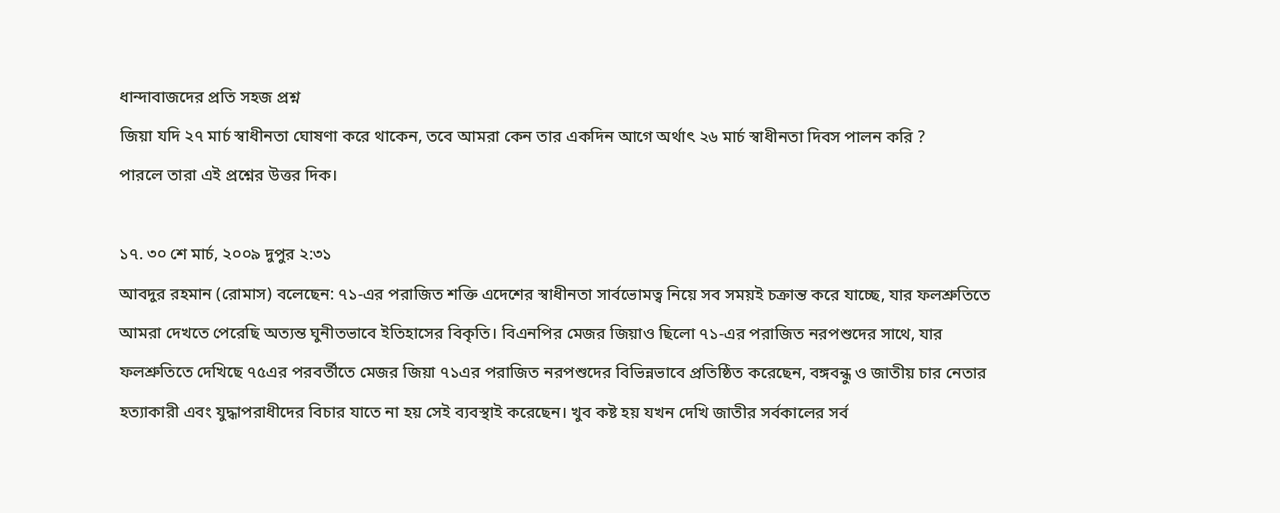ধান্দাবাজদের প্রতি সহজ প্রশ্ন
জিয়া যদি ২৭ মার্চ স্বাধীনতা ঘোষণা করে থাকেন, তবে আমরা কেন তার একদিন আগে অর্থাৎ ২৬ মার্চ স্বাধীনতা দিবস পালন করি ?
পারলে তারা এই প্রশ্নের উত্তর দিক।

১৭. ৩০ শে মার্চ, ২০০৯ দুপুর ২:৩১
আবদুর রহমান (রোমাস) বলেছেন: ৭১-এর পরাজিত শক্তি এদেশের স্বাধীনতা সার্বভোমত্ব নিয়ে সব সময়ই চক্রান্ত করে যাচ্ছে, যার ফলশ্রুতিতে আমরা দেখতে পেরেছি অত্যন্ত ঘুনীতভাবে ইতিহাসের বিকৃতি। বিএনপির মেজর জিয়াও ছিলো ৭১-এর পরাজিত নরপশুদের সাথে, যার ফলশ্রুতিতে দেখিছে ৭৫এর পরবর্তীতে মেজর জিয়া ৭১এর পরাজিত নরপশুদের বিভিন্নভাবে প্রতিষ্ঠিত করেছেন, বঙ্গবন্ধু ও জাতীয় চার নেতার হত্যাকারী এবং যুদ্ধাপরাধীদের বিচার যাতে না হয় সেই ব্যবস্থাই করেছেন। খুব কষ্ট হয় যখন দেখি জাতীর সর্বকালের সর্ব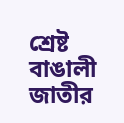শ্রেষ্ট বাঙালী জাতীর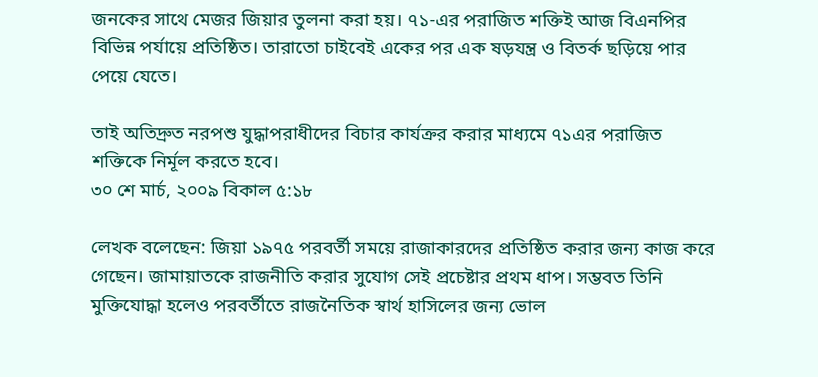জনকের সাথে মেজর জিয়ার তুলনা করা হয়। ৭১-এর পরাজিত শক্তিই আজ বিএনপির বিভিন্ন পর্যায়ে প্রতিষ্ঠিত। তারাতো চাইবেই একের পর এক ষড়যন্ত্র ও বিতর্ক ছড়িয়ে পার পেয়ে যেতে।

তাই অতিদ্রুত নরপশু যুদ্ধাপরাধীদের বিচার কার্যক্রর করার মাধ্যমে ৭১এর পরাজিত শক্তিকে নির্মূল করতে হবে।
৩০ শে মার্চ, ২০০৯ বিকাল ৫:১৮

লেখক বলেছেন: জিয়া ১৯৭৫ পরবর্তী সময়ে রাজাকারদের প্রতিষ্ঠিত করার জন্য কাজ করে গেছেন। জামায়াতকে রাজনীতি করার সুযোগ সেই প্রচেষ্টার প্রথম ধাপ। সম্ভবত তিনি মুক্তিযোদ্ধা হলেও পরবর্তীতে রাজনৈতিক স্বার্থ হাসিলের জন্য ভোল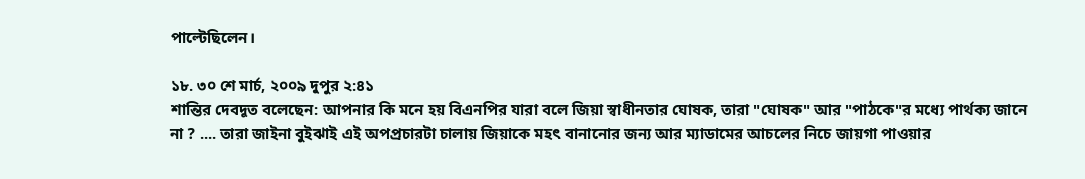পাল্টেছিলেন।

১৮. ৩০ শে মার্চ, ২০০৯ দুপুর ২:৪১
শান্তির দেবদূত বলেছেন: আপনার কি মনে হয় বিএনপির যারা বলে জিয়া স্বাধীনতার ঘোষক, তারা "ঘোষক" আর "পাঠকে"র মধ্যে পার্থক্য জানে না ? .... তারা জাইনা বুইঝাই এই অপপ্রচারটা চালায় জিয়াকে মহৎ বানানোর জন্য আর ম্যাডামের আচলের নিচে জায়গা পাওয়ার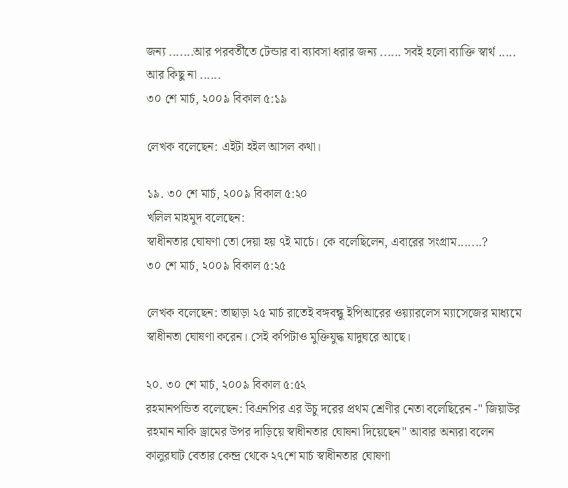জন্য .......আর পরবর্তীতে টেন্ডার বা ব্যাবসা ধরার জন্য ...... সবই হলো ব্যাক্তি স্বার্থ ..... আর কিছু না ......
৩০ শে মার্চ, ২০০৯ বিকাল ৫:১৯

লেখক বলেছেন: এইটা হইল আসল কথা।

১৯. ৩০ শে মার্চ, ২০০৯ বিকাল ৫:২০
খলিল মাহমুদ বলেছেন:
স্বাধীনতার ঘোষণা তো দেয়া হয় ৭ই মার্চে। কে বলেছিলেন, এবারের সংগ্রাম.......?
৩০ শে মার্চ, ২০০৯ বিকাল ৫:২৫

লেখক বলেছেন: তাছাড়া ২৫ মার্চ রাতেই বঙ্গবন্ধু ইপিআরের ওয়্যারলেস ম্যাসেজের মাধ্যমে স্বাধীনতা ঘোষণা করেন। সেই কপিটাও মুক্তিযুদ্ধ যাদুঘরে আছে।

২০. ৩০ শে মার্চ, ২০০৯ বিকাল ৫:৫২
রহমানপন্ডিত বলেছেন: বিএনপির এর উচু দরের প্রথম শ্রেণীর নেতা বলেছিরেন -" জিয়াউর রহমান নাকি ড্রামের উপর দাড়িয়ে স্বাধীনতার ঘোষনা দিয়েছেন" আবার অন্যরা বলেন কালুরঘাট বেতার কেন্দ্র থেকে ২৭শে মার্চ স্বাধীনতার ঘোষণা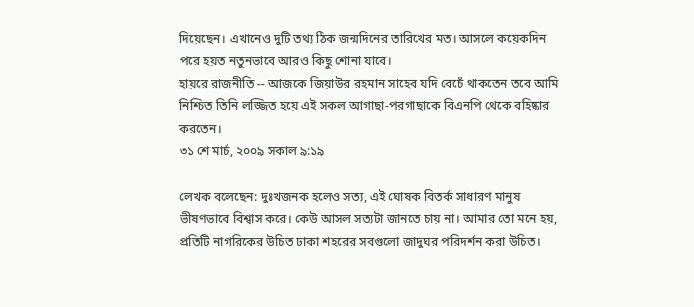দিয়েছেন। এখানেও দুটি তথ্য ঠিক জন্মদিনের তারিখের মত। আসলে কয়েকদিন পরে হয়ত নতুনভাবে আরও কিছু শোনা যাবে।
হায়রে রাজনীতি -- আজকে জিয়াউর রহমান সাহেব যদি বেচেঁ থাকতেন তবে আমি নিশ্চিত তিনি লজ্জিত হয়ে এই সকল আগাছা-পরগাছাকে বিএনপি থেকে বহিষ্কার করতেন।
৩১ শে মার্চ, ২০০৯ সকাল ৯:১৯

লেখক বলেছেন: দুঃখজনক হলেও সত্য, এই ঘোষক বিতর্ক সাধারণ মানুষ ভীষণভাবে বিশ্বাস করে। কেউ আসল সত্যটা জানতে চায় না। আমার তো মনে হয়, প্রতিটি নাগরিকের উচিত ঢাকা শহরের সবগুলো জাদুঘর পরিদর্শন করা উচিত।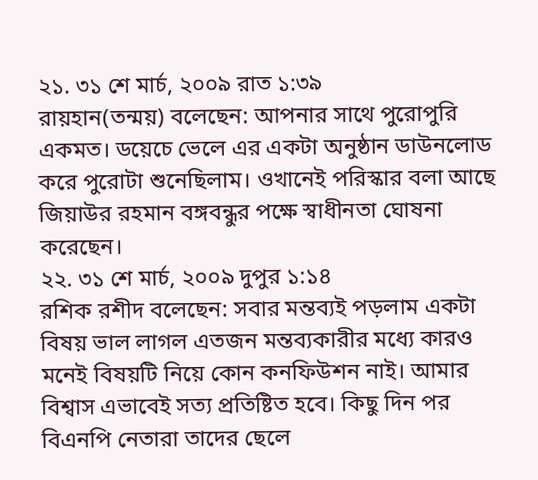২১. ৩১ শে মার্চ, ২০০৯ রাত ১:৩৯
রায়হান(তন্ময়) বলেছেন: আপনার সাথে পুরোপুরি একমত। ডয়েচে ভেলে এর একটা অনুষ্ঠান ডাউনলোড করে পুরোটা শুনেছিলাম। ওখানেই পরিস্কার বলা আছে জিয়াউর রহমান বঙ্গবন্ধুর পক্ষে স্বাধীনতা ঘোষনা করেছেন।
২২. ৩১ শে মার্চ, ২০০৯ দুপুর ১:১৪
রশিক রশীদ বলেছেন: সবার মন্তব্যই পড়লাম একটা বিষয় ভাল লাগল এতজন মন্তব্যকারীর মধ্যে কারও মনেই বিষয়টি নিয়ে কোন কনফিউশন নাই। আমার বিশ্বাস এভাবেই সত্য প্রতিষ্টিত হবে। কিছু দিন পর বিএনপি নেতারা তাদের ছেলে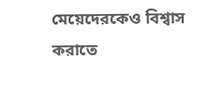মেয়েদেরকেও বিশ্বাস করাতে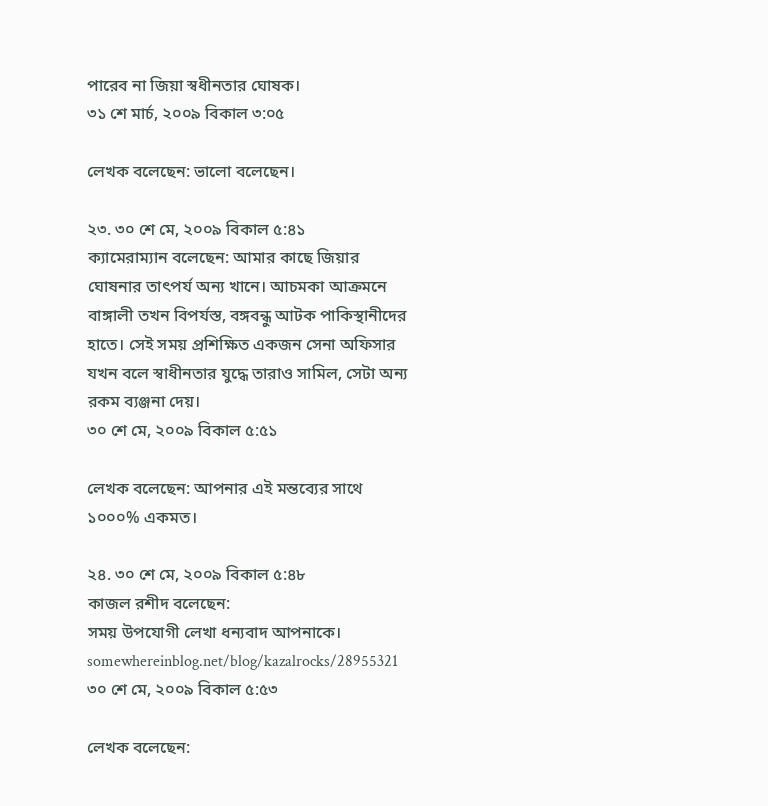পারেব না জিয়া স্বধীনতার ঘোষক।
৩১ শে মার্চ, ২০০৯ বিকাল ৩:০৫

লেখক বলেছেন: ভালো বলেছেন।

২৩. ৩০ শে মে, ২০০৯ বিকাল ৫:৪১
ক্যামেরাম্যান বলেছেন: আমার কাছে জিয়ার ঘোষনার তাৎপর্য অন্য খানে। আচমকা আক্রমনে বাঙ্গালী তখন বিপর্যস্ত, বঙ্গবন্ধু আটক পাকিস্থানীদের হাতে। সেই সময় প্রশিক্ষিত একজন সেনা অফিসার যখন বলে স্বাধীনতার যুদ্ধে তারাও সামিল, সেটা অন্য রকম ব্যঞ্জনা দেয়।
৩০ শে মে, ২০০৯ বিকাল ৫:৫১

লেখক বলেছেন: আপনার এই মন্তব্যের সাথে ১০০০% একমত।

২৪. ৩০ শে মে, ২০০৯ বিকাল ৫:৪৮
কাজল রশীদ বলেছেন:
সময় উপযোগী লেখা ধন্যবাদ আপনাকে।
somewhereinblog.net/blog/kazalrocks/28955321
৩০ শে মে, ২০০৯ বিকাল ৫:৫৩

লেখক বলেছেন: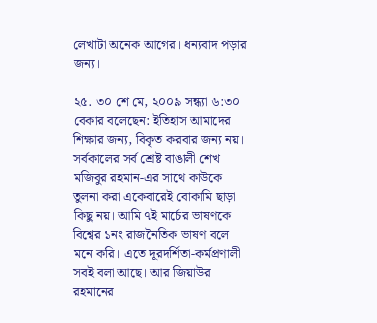লেখাটা অনেক আগের। ধন্যবাদ পড়ার জন্য।

২৫. ৩০ শে মে, ২০০৯ সন্ধ্যা ৬:৩০
বেকার বলেছেন: ইতিহাস আমাদের শিক্ষার জন্য, বিকৃত করবার জন্য নয়। সর্বকালের সর্ব শ্রেষ্ট বাঙালী শেখ মজিবুর রহমান-এর সাথে কাউকে তুলনা করা একেবারেই বোকামি ছাড়া কিছু নয়। আমি ৭ই মার্চের ভাষণকে বিশ্বের ১নং রাজনৈতিক ভাষণ বলে মনে করি। এতে দূরদর্শিতা-কর্মপ্রণালী সবই বলা আছে। আর জিয়াউর রহমানের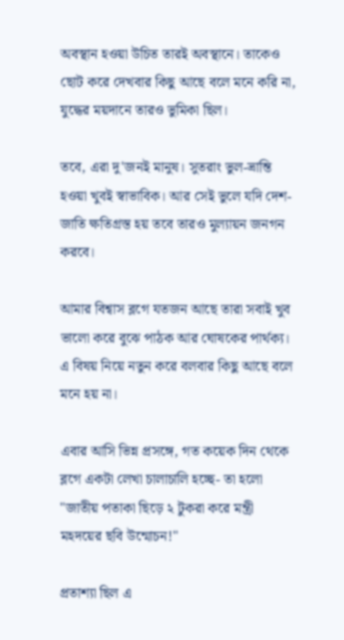অবস্থান হওয়া উচিত তারই অবস্থানে। তাকেও ছোট করে দেখবার কিছু আছে বলে মনে করি না, যুদ্ধের ময়দানে তারও ভুমিকা ছিল।

তবে, এরা দু'জনই মানুষ। সুতরাং ভুল-ভ্রান্তি হওয়া খুবই স্বাভাবিক। আর সেই ভুলে যদি দেশ-জাতি ক্ষতিগ্রস্ত হয় তবে তারও মুল্যায়ন জনগন করবে।

আমার বিশ্বাস ব্লগে যতজন আছে তারা সবাই খুব ভালো করে বুঝে পাঠক আর ঘোষকের পার্থক্য। এ বিষয় নিয়ে নতুন করে বলবার কিছু আছে বলে মনে হয় না।

এবার আসি ভিন্ন প্রসঙ্গে, গত কয়েক দিন থেকে ব্লগে একটা লেখা চালাচালি হচ্ছে- তা হলো "জাতীয় পতাকা ছিড়ে ২ টুকরা করে মন্ত্রী মহদয়ের ছবি উন্মোচন!"

প্রতাশ্যা ছিল এ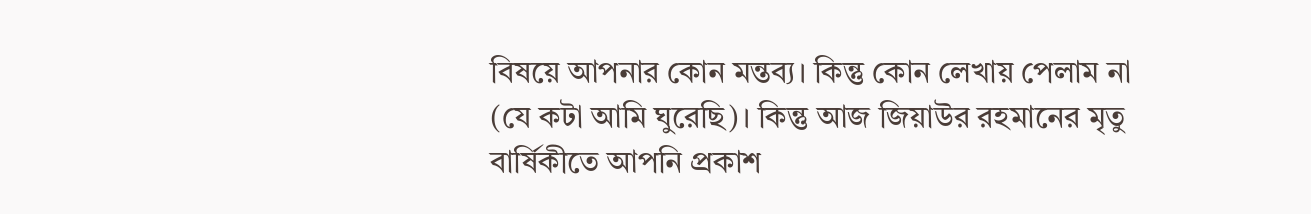বিষয়ে আপনার কোন মন্তব্য। কিন্তু কোন লেখায় পেলাম না (যে কটা আমি ঘুরেছি)। কিন্তু আজ জিয়াউর রহমানের মৃতু বার্ষিকীতে আপনি প্রকাশ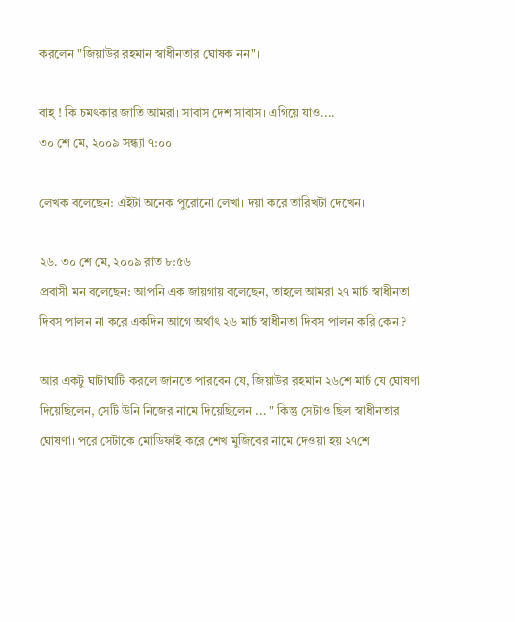করলেন "জিয়াউর রহমান স্বাধীনতার ঘোষক নন"।

বাহ্ ! কি চমৎকার জাতি আমরা। সাবাস দেশ সাবাস। এগিয়ে যাও....
৩০ শে মে, ২০০৯ সন্ধ্যা ৭:০০

লেখক বলেছেন: এইটা অনেক পুরোনো লেখা। দয়া করে তারিখটা দেখেন।

২৬. ৩০ শে মে, ২০০৯ রাত ৮:৫৬
প্রবাসী মন বলেছেন: আপনি এক জায়গায় বলেছেন, তাহলে আমরা ২৭ মার্চ স্বাধীনতা দিবস পালন না করে একদিন আগে অর্থাৎ ২৬ মার্চ স্বাধীনতা দিবস পালন করি কেন ?

আর একটু ঘাটাঘাটি করলে জানতে পারবেন যে, জিয়াউর রহমান ২৬শে মার্চ যে ঘোষণা দিয়েছিলেন, সেটি উনি নিজের নামে দিয়েছিলেন ... " কিন্তু সেটাও ছিল স্বাধীনতার ঘোষণা। পরে সেটাকে মোডিফাই করে শেখ মুজিবের নামে দেওয়া হয় ২৭শে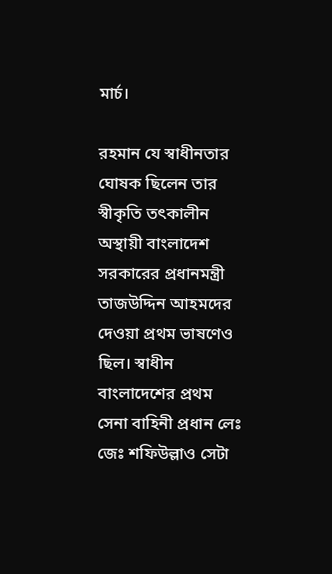মার্চ।

রহমান যে স্বাধীনতার ঘোষক ছিলেন তার স্বীকৃতি তৎকালীন অস্থায়ী বাংলাদেশ সরকারের প্রধানমন্ত্রী তাজউদ্দিন আহমদের দেওয়া প্রথম ভাষণেও ছিল। স্বাধীন বাংলাদেশের প্রথম সেনা বাহিনী প্রধান লেঃ জেঃ শফিউল্লাও সেটা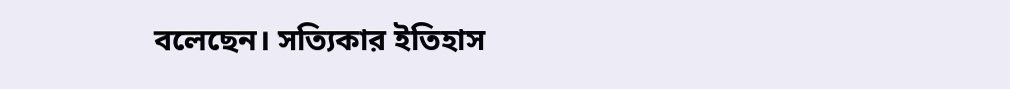বলেছেন। সত্যিকার ইতিহাস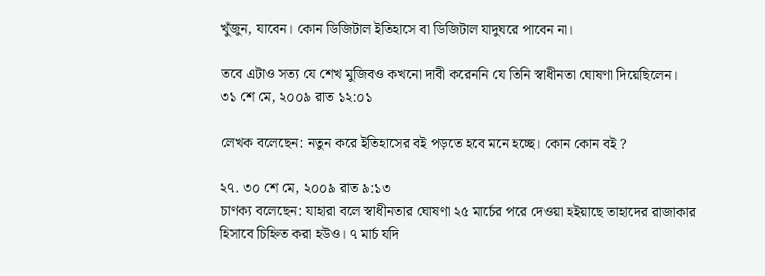খুঁজুন, যাবেন। কোন ডিজিটাল ইতিহাসে বা ডিজিটাল যাদুঘরে পাবেন না।

তবে এটাও সত্য যে শেখ মুজিবও কখনো দাবী করেননি যে তিনি স্বাধীনতা ঘোষণা দিয়েছিলেন।
৩১ শে মে, ২০০৯ রাত ১২:০১

লেখক বলেছেন: নতুন করে ইতিহাসের বই পড়তে হবে মনে হচ্ছে। কোন কোন বই ?

২৭. ৩০ শে মে, ২০০৯ রাত ৯:১৩
চাণক্য বলেছেন: যাহারা বলে স্বাধীনতার ঘোষণা ২৫ মার্চের পরে দেওয়া হইয়াছে তাহাদের রাজাকার হিসাবে চিহ্নিত করা হউও। ৭ মার্চ যদি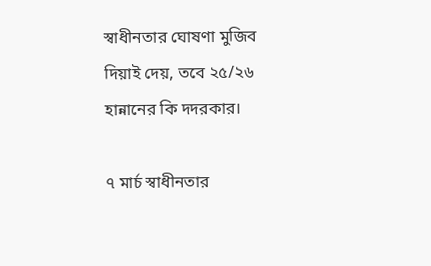স্বাধীনতার ঘোষণা মুজিব দিয়াই দেয়, তবে ২৫/২৬ হান্নানের কি দদরকার।

৭ মার্চ স্বাধীনতার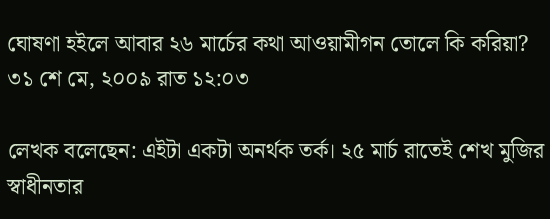ঘোষণা হইলে আবার ২৬ মার্চের কথা আওয়ামীগন তোলে কি করিয়া?
৩১ শে মে, ২০০৯ রাত ১২:০৩

লেখক বলেছেন: এইটা একটা অনর্থক তর্ক। ২৫ মার্চ রাতেই শেখ মুজির স্বাধীনতার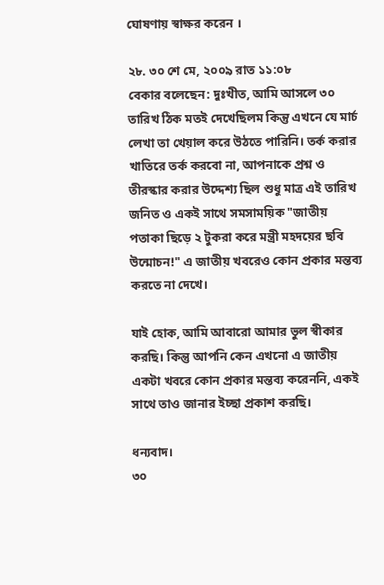ঘোষণায় স্বাক্ষর করেন ।

২৮. ৩০ শে মে, ২০০৯ রাত ১১:০৮
বেকার বলেছেন: দুঃখীত, আমি আসলে ৩০ তারিখ ঠিক মতই দেখেছিলম কিন্তু এখনে যে মার্চ লেখা তা খেয়াল করে উঠতে পারিনি। তর্ক করার খাতিরে তর্ক করবো না, আপনাকে প্রশ্ন ও তীরস্কার করার উদ্দেশ্য ছিল শুধু মাত্র এই তারিখ জনিত ও একই সাথে সমসাময়িক "জাতীয় পতাকা ছিড়ে ২ টুকরা করে মন্ত্রী মহদয়ের ছবি উন্মোচন!" এ জাতীয় খবরেও কোন প্রকার মন্তব্য করতে না দেখে।

যাই হোক, আমি আবারো আমার ভুল স্বীকার করছি। কিন্তু আপনি কেন এখনো এ জাতীয় একটা খবরে কোন প্রকার মন্তব্য করেননি, একই সাথে তাও জানার ইচ্ছা প্রকাশ করছি।

ধন্যবাদ।
৩০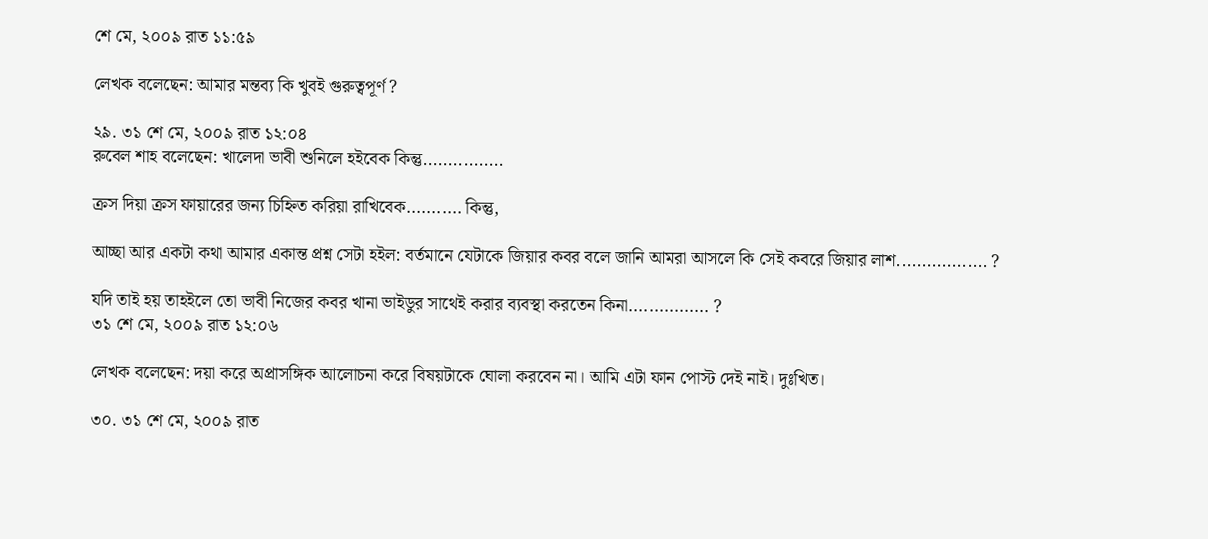শে মে, ২০০৯ রাত ১১:৫৯

লেখক বলেছেন: আমার মন্তব্য কি খুবই গুরুত্বপূর্ণ ?

২৯. ৩১ শে মে, ২০০৯ রাত ১২:০৪
রুবেল শাহ বলেছেন: খালেদা ভাবী শুনিলে হইবেক কিন্তু................

ক্রস দিয়া ক্রস ফায়ারের জন্য চিহ্নিত করিয়া রাখিবেক........... কিন্তু,

আচ্ছা আর একটা কথা আমার একান্ত প্রশ্ন সেটা হইল: বর্তমানে যেটাকে জিয়ার কবর বলে জানি আমরা আসলে কি সেই কবরে জিয়ার লাশ.................. ?

যদি তাই হয় তাহইলে তো ভাবী নিজের কবর খানা ভাইডুর সাথেই করার ব্যবস্থা করতেন কিনা................ ?
৩১ শে মে, ২০০৯ রাত ১২:০৬

লেখক বলেছেন: দয়া করে অপ্রাসঙ্গিক আলোচনা করে বিষয়টাকে ঘোলা করবেন না। আমি এটা ফান পোস্ট দেই নাই। দুঃখিত।

৩০. ৩১ শে মে, ২০০৯ রাত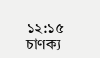১২:১৫
চাণক্য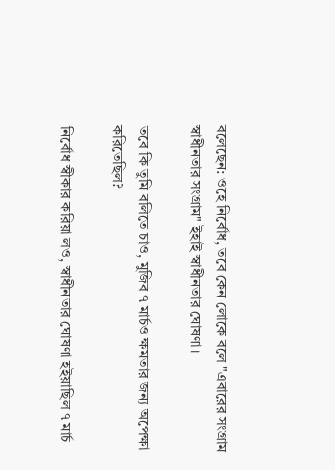বলেছেন: ওহে নির্বোধ, তবে কেন লোকে বলে "এবারের সংগ্রাম স্বাধীনতার সংগ্রাম" ইহাই স্বাধীনতার ঘোষণা।

তবে কি তুমি বলিতে চাও, মুজিব ৭ মার্চও ক্ষমতার জন্য অপেক্ষা করিতেছিল?

নির্বোধ স্বীকার করিয়া লও, স্বাধীনতার ঘোষণা হইয়াছিল ৭ মার্চ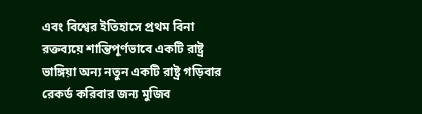এবং বিশ্বের ইতিহাসে প্রথম বিনা রক্তব্যয়ে শান্তিপূর্ণভাবে একটি রাষ্ট্র ভাঙ্গিয়া অন্য নতুন একটি রাষ্ট্র গড়িবার রেকর্ড করিবার জন্য মুজিব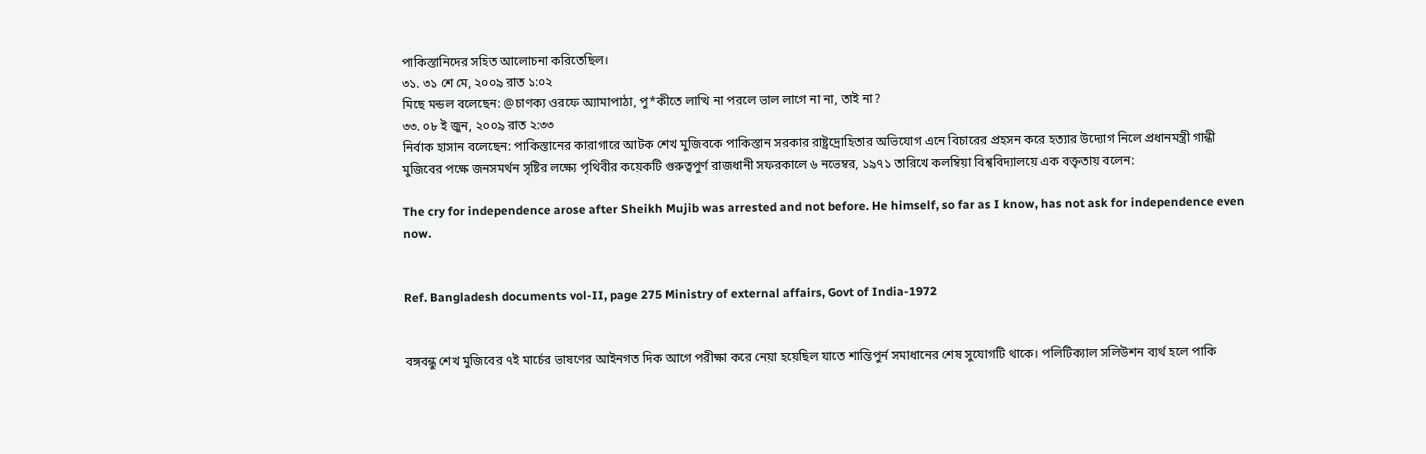পাকিস্তানিদের সহিত আলোচনা করিতেছিল।
৩১. ৩১ শে মে, ২০০৯ রাত ১:০২
মিছে মন্ডল বলেছেন: @চাণক্য ওরফে অ্যামাপাঠা, পু*কীতে লাত্থি না পরলে ভাল লাগে না না, তাই না?
৩৩. ০৮ ই জুন, ২০০৯ রাত ২:৩৩
নির্বাক হাসান বলেছেন: পাকিস্তানের কারাগারে আটক শেখ মুজিবকে পাকিস্তান সরকার রাষ্ট্রদ্রোহিতার অভিযোগ এনে বিচারের প্রহসন করে হত্যার উদ্যোগ নিলে প্রধানমন্ত্রী গান্ধী মুজিবের পক্ষে জনসমর্থন সৃষ্টির লক্ষ্যে পৃথিবীর কয়েকটি গুরুত্বপুর্ণ রাজধানী সফরকালে ৬ নভেম্বর, ১৯৭১ তারিখে কলম্বিয়া বিশ্ববিদ্যালয়ে এক বক্তৃতায় বলেন:

The cry for independence arose after Sheikh Mujib was arrested and not before. He himself, so far as I know, has not ask for independence even now.


Ref. Bangladesh documents vol-II, page 275 Ministry of external affairs, Govt of India-1972


বঙ্গবন্ধু শেখ মুজিবের ৭ই মার্চের ভাষণের আইনগত দিক আগে পরীক্ষা করে নেয়া হয়েছিল যাতে শান্তিপুর্ন সমাধানের শেষ সুযোগটি থাকে। পলিটিক্যাল সলিউশন ব্যর্থ হলে পাকি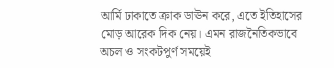আর্মি ঢাকাতে ক্রাক ডাঊন করে, এতে ইতিহাসের মোড় আরেক দিক নেয়। এমন রাজনৈতিকভাবে অচল ও সংকটপুর্ণ সময়েই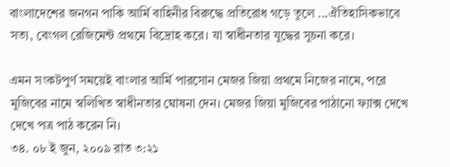বাংলাদেশের জনগন পাকি আর্মি বাহিনীর বিরুদ্ধে প্রতিরোধ গড়ে তুলে ...ঐতিহাসিকভাবে সত্য, বেংগল রেজিমেন্ট প্রথমে বিদ্রোহ করে। যা স্বাধীনতার যুদ্ধের সুচনা করে।

এমন সংকটপুর্ণ সময়েই বাংলার আর্মি পারসোন মেজর জিয়া প্রথমে নিজের নামে, পরে মুজিবের নামে স্বলিখিত স্বাধীনতার ঘোষনা দেন। মেজর জিয়া মুজিবের পাঠানো ফ্যাক্স দেখে দেখে পত্র পাঠ করেন নি।
৩৪. ০৮ ই জুন, ২০০৯ রাত ৩:২১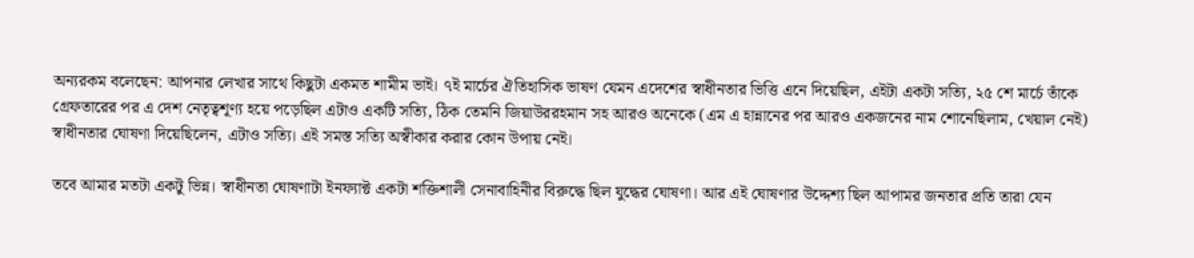অন্যরকম বলেছেন: আপনার লেখার সাথে কিছুটা একমত শামীম ভাই। ৭ই মার্চের ঐতিহাসিক ভাষণ যেমন এদেশের স্বাধীনতার ভিত্তি এনে দিয়েছিল, এইটা একটা সত্যি, ২৫ শে মার্চে তাঁকে গ্রেফতারের পর এ দেশ নেতৃত্বশূণ্য হয়ে পড়েছিল এটাও একটি সত্যি, ঠিক তেমনি জিয়াউররহমান সহ আরও অনেকে (এম এ হান্নানের পর আরও একজনের নাম শোনেছিলাম, খেয়াল নেই) স্বাধীনতার ঘোষণা দিয়েছিলেন, এটাও সত্যি। এই সমস্ত সত্যি অস্বীকার করার কোন উপায় নেই।

তবে আমার মতটা একটু ভিন্ন। স্বাধীনতা ঘোষণাটা ইনফ্যাক্ট একটা শক্তিশালী সেনাবাহিনীর বিরুদ্ধে ছিল যুদ্ধের ঘোষণা। আর এই ঘোষণার উদ্দেশ্য ছিল আপামর জনতার প্রতি তারা যেন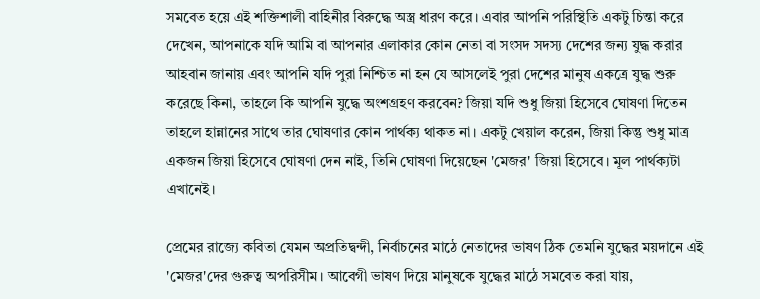সমবেত হয়ে এই শক্তিশালী বাহিনীর বিরুদ্ধে অস্ত্র ধারণ করে। এবার আপনি পরিস্থিতি একটু চিন্তা করে দেখেন, আপনাকে যদি আমি বা আপনার এলাকার কোন নেতা বা সংসদ সদস্য দেশের জন্য যুদ্ধ করার আহবান জানায় এবং আপনি যদি পুরা নিশ্চিত না হন যে আসলেই পুরা দেশের মানুষ একত্রে যুদ্ধ শুরু করেছে কিনা, তাহলে কি আপনি যুদ্ধে অংশগ্রহণ করবেন? জিয়া যদি শুধু জিয়া হিসেবে ঘোষণা দিতেন তাহলে হান্নানের সাথে তার ঘোষণার কোন পার্থক্য থাকত না। একটু খেয়াল করেন, জিয়া কিন্তু শুধু মাত্র একজন জিয়া হিসেবে ঘোষণা দেন নাই, তিনি ঘোষণা দিয়েছেন 'মেজর' জিয়া হিসেবে। মূল পার্থক্যটা এখানেই।

প্রেমের রাজ্যে কবিতা যেমন অপ্রতিদ্বন্দী, নির্বাচনের মাঠে নেতাদের ভাষণ ঠিক তেমনি যুদ্ধের ময়দানে এই 'মেজর'দের গুরুত্ব অপরিসীম। আবেগী ভাষণ দিয়ে মানুষকে যুদ্ধের মাঠে সমবেত করা যায়,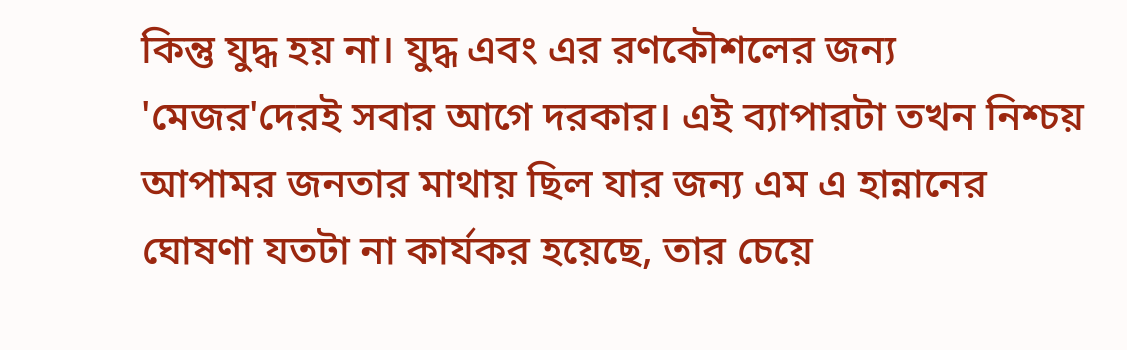কিন্তু যুদ্ধ হয় না। যুদ্ধ এবং এর রণকৌশলের জন্য 'মেজর'দেরই সবার আগে দরকার। এই ব্যাপারটা তখন নিশ্চয় আপামর জনতার মাথায় ছিল যার জন্য এম এ হান্নানের ঘোষণা যতটা না কার্যকর হয়েছে, তার চেয়ে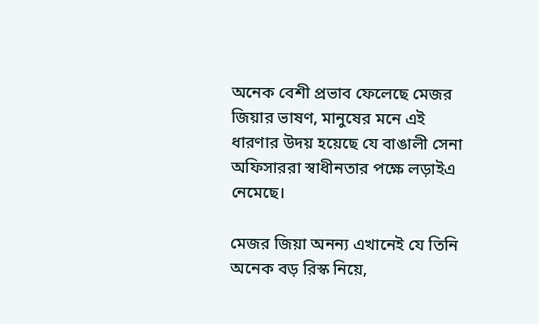অনেক বেশী প্রভাব ফেলেছে মেজর জিয়ার ভাষণ, মানুষের মনে এই ধারণার উদয় হয়েছে যে বাঙালী সেনা অফিসাররা স্বাধীনতার পক্ষে লড়াইএ নেমেছে।

মেজর জিয়া অনন্য এখানেই যে তিনি অনেক বড় রিস্ক নিয়ে,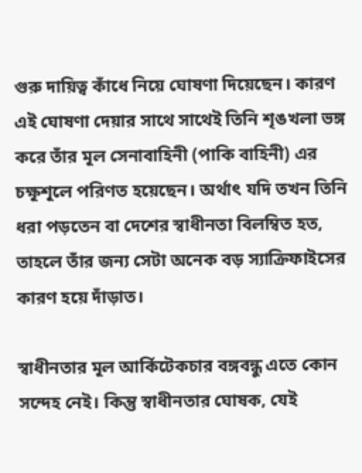গুরু দায়িত্ব কাঁধে নিয়ে ঘোষণা দিয়েছেন। কারণ এই ঘোষণা দেয়ার সাথে সাথেই তিনি শৃঙখলা ভঙ্গ করে তাঁর মূল সেনাবাহিনী (পাকি বাহিনী) এর চক্ষূশূলে পরিণত হয়েছেন। অর্থাৎ যদি তখন তিনি ধরা পড়তেন বা দেশের স্বাধীনতা বিলম্বিত হত, তাহলে তাঁর জন্য সেটা অনেক বড় স্যাক্রিফাইসের কারণ হয়ে দাঁড়াত।

স্বাধীনতার মূল আর্কিটেকচার বঙ্গবন্ধু এতে কোন সন্দেহ নেই। কিন্তু স্বাধীনতার ঘোষক, যেই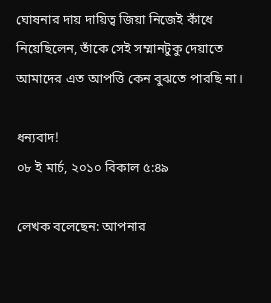ঘোষনার দায় দায়িত্ব জিয়া নিজেই কাঁধে নিয়েছিলেন, তাঁকে সেই সম্মানটুকু দেয়াতে আমাদের এত আপত্তি কেন বুঝতে পারছি না।

ধন্যবাদ!
০৮ ই মার্চ, ২০১০ বিকাল ৫:৪৯

লেখক বলেছেন: আপনার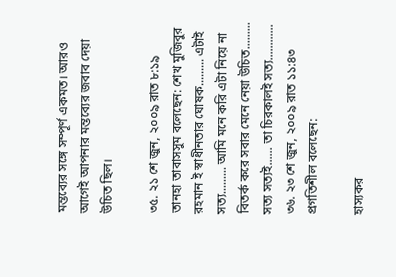মন্তব্যের সঙ্গে সম্পূর্ণ একমত। আরও আগেই আপনার মন্তব্যের জবাব দেয়া উচিত ছিল।

৩৫. ২১ শে জুন, ২০০৯ রাত ৮:১৯
তানহা তাবাসসুম বলেছেন: শেখ মুজিবুর রহমান ই স্বাধীনতার ঘোষক......... এটাই সত্য......... আমি মনে করি এটা নিয়ে না বিতর্ক করে সবার মেনে নেয়া উচিত......... সত্য সত্যই...... তা চিরকালই সত্য............
৩৬. ২৩ শে জুন, ২০০৯ রাত ১১:৪৩
প্রগতিশীল বলেছেন:

হাস্যকর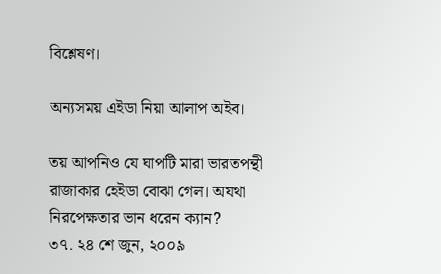বিশ্লেষণ।

অন্যসময় এইডা নিয়া আলাপ অইব।

তয় আপনিও যে ঘাপটি মারা ভারতপন্থী রাজাকার হেইডা বোঝা গেল। অযথা নিরপেক্ষতার ভান ধরেন ক্যান?
৩৭. ২৪ শে জুন, ২০০৯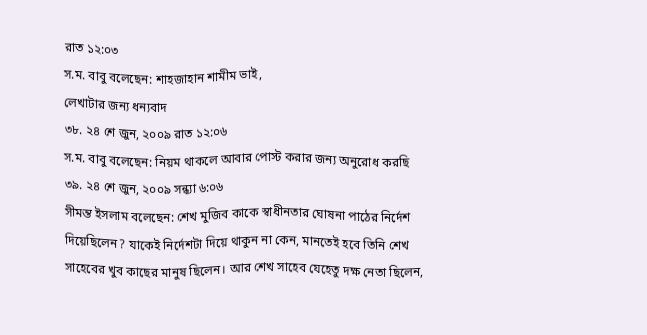রাত ১২:০৩
স.ম. বাবু বলেছেন: শাহজাহান শামীম ভাই,
লেখাটার জন্য ধন্যবাদ
৩৮. ২৪ শে জুন, ২০০৯ রাত ১২:০৬
স.ম. বাবু বলেছেন: নিয়ম থাকলে আবার পোস্ট করার জন্য অনুরোধ করছি
৩৯. ২৪ শে জুন, ২০০৯ সন্ধ্যা ৬:০৬
সীমন্ত ইসলাম বলেছেন: শেখ মুজিব কাকে স্বাধীনতার ঘোষনা পাঠের নির্দেশ দিয়েছিলেন? যাকেই নির্দেশটা দিয়ে থাকুন না কেন, মানতেই হবে তিনি শেখ সাহেবের খুব কাছের মানুষ ছিলেন। আর শেখ সাহেব যেহেতু দক্ষ নেতা ছিলেন,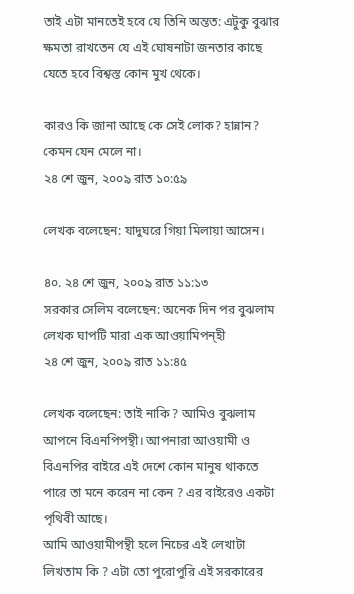তাই এটা মানতেই হবে যে তিনি অন্তত: এটুকু বুঝার ক্ষমতা রাখতেন যে এই ঘোষনাটা জনতার কাছে যেতে হবে বিশ্বস্ত কোন মুখ থেকে।

কারও কি জানা আছে কে সেই লোক? হান্নান? কেমন যেন মেলে না।
২৪ শে জুন, ২০০৯ রাত ১০:৫৯

লেখক বলেছেন: যাদুঘরে গিয়া মিলায়া আসেন।

৪০. ২৪ শে জুন, ২০০৯ রাত ১১:১৩
সরকার সেলিম বলেছেন: অনেক দিন পর বুঝলাম লেখক ঘাপটি মারা এক আওয়ামিপন্হী
২৪ শে জুন, ২০০৯ রাত ১১:৪৫

লেখক বলেছেন: তাই নাকি ? আমিও বুঝলাম আপনে বিএনপিপন্থী। আপনারা আওয়ামী ও বিএনপির বাইরে এই দেশে কোন মানুষ থাকতে পারে তা মনে করেন না কেন ? এর বাইরেও একটা পৃথিবী আছে।
আমি আওয়ামীপন্থী হলে নিচের এই লেখাটা লিখতাম কি ? এটা তো পুরোপুরি এই সরকারের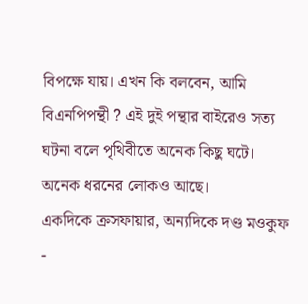বিপক্ষে যায়। এখন কি বলবেন, আমি বিএনপিপন্থী ? এই দুই পন্থার বাইরেও সত্য ঘটনা বলে পৃথিবীতে অনেক কিছু ঘটে। অনেক ধরনের লোকও আছে।
একদিকে ক্রসফায়ার, অন্যদিকে দণ্ড মওকুফ -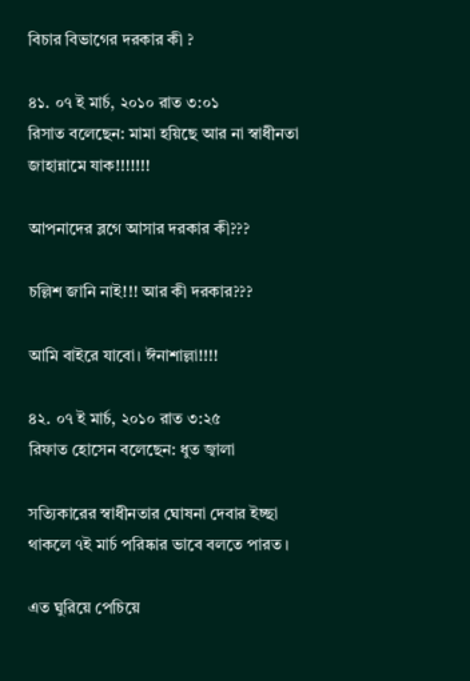বিচার বিভাগের দরকার কী ?

৪১. ০৭ ই মার্চ, ২০১০ রাত ৩:০১
রিসাত বলেছেন: মামা হয়িছে আর না স্বাধীনতা জাহান্নামে যাক!!!!!!!

আপনাদের ব্লগে আসার দরকার কী???

চল্লিশ জানি নাই!!! আর কী দরকার???

আমি বাইরে যাবো। ঈনাশাল্লা!!!!

৪২. ০৭ ই মার্চ, ২০১০ রাত ৩:২৫
রিফাত হোসেন বলেছেন: ধুত জ্বালা

সত্যিকারের স্বাধীনতার ঘোষনা দেবার ইচ্ছা থাকলে ৭ই মার্চ পরিষ্কার ভাবে বলতে পারত ।

এত ঘুরিয়ে পেচিয়ে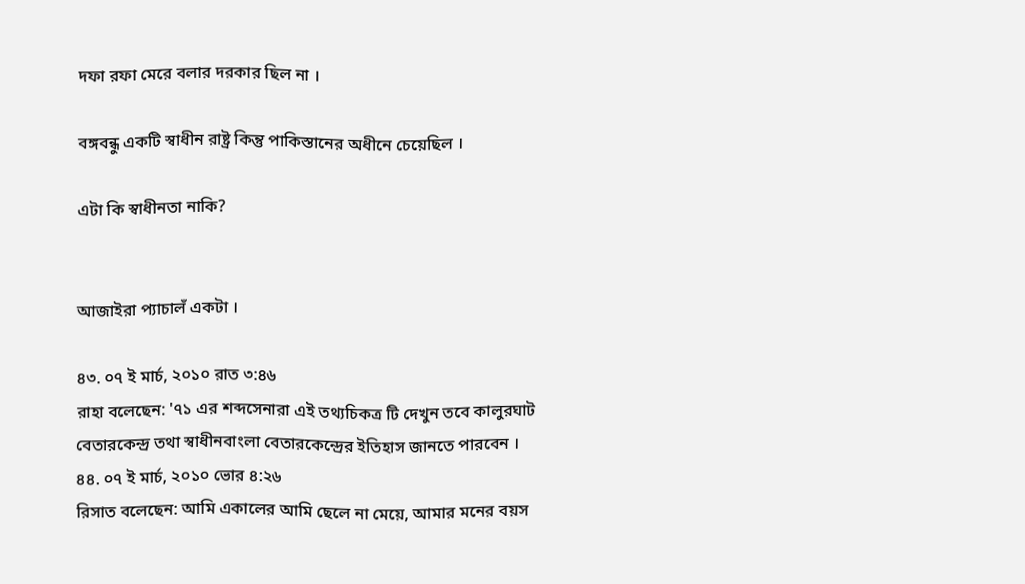দফা রফা মেরে বলার দরকার ছিল না ।

বঙ্গবন্ধু একটি স্বাধীন রাষ্ট্র কিন্তু পাকিস্তানের অধীনে চেয়েছিল ।

এটা কি স্বাধীনতা নাকি?


আজাইরা প্যাচালঁ একটা ।

৪৩. ০৭ ই মার্চ, ২০১০ রাত ৩:৪৬
রাহা বলেছেন: '৭১ এর শব্দসেনারা এই তথ্যচিকত্র টি দেখুন তবে কালুরঘাট বেতারকেন্দ্র তথা স্বাধীনবাংলা বেতারকেন্দ্রের ইতিহাস জানতে পারবেন ।
৪৪. ০৭ ই মার্চ, ২০১০ ভোর ৪:২৬
রিসাত বলেছেন: আমি একালের আমি ছেলে না মেয়ে, আমার মনের বয়স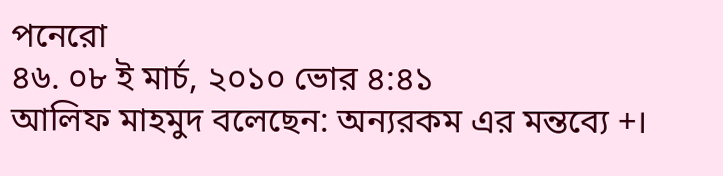পনেরো
৪৬. ০৮ ই মার্চ, ২০১০ ভোর ৪:৪১
আলিফ মাহমুদ বলেছেন: অন্যরকম এর মন্তব্যে +।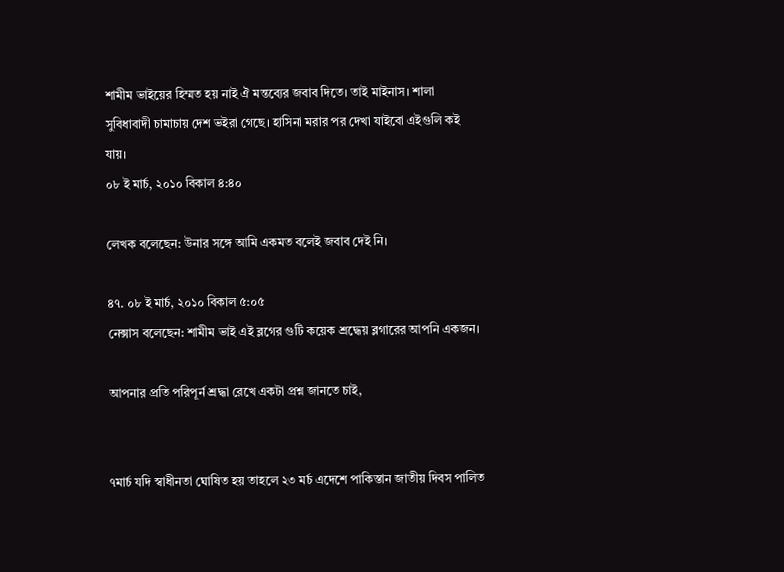শামীম ভাইয়ের হিম্মত হয় নাই ঐ মন্তব্যের জবাব দিতে। তাই মাইনাস। শালা সুবিধাবাদী চামাচায় দেশ ভইরা গেছে। হাসিনা মরার পর দেখা যাইবো এইগুলি কই যায়।
০৮ ই মার্চ, ২০১০ বিকাল ৪:৪০

লেখক বলেছেন: উনার সঙ্গে আমি একমত বলেই জবাব দেই নি।

৪৭. ০৮ ই মার্চ, ২০১০ বিকাল ৫:০৫
নেক্সাস বলেছেন: শামীম ভাই এই ব্লগের গুটি কয়েক শ্রদ্ধেয় ব্লগারের আপনি একজন।

আপনার প্রতি পরিপূর্ন শ্রদ্ধা রেখে একটা প্রশ্ন জানতে চাই,


৭মার্চ যদি স্বাধীনতা ঘোষিত হয় তাহলে ২৩ মর্চ এদেশে পাকিস্তান জাতীয় দিবস পালিত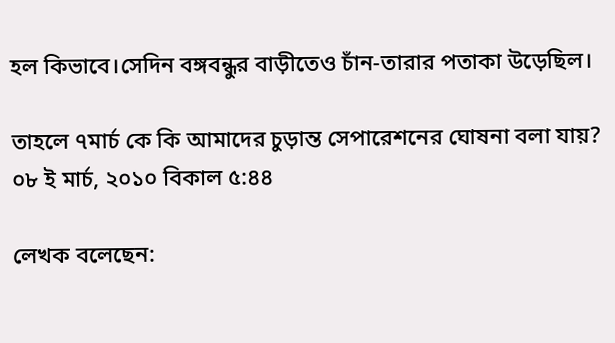হল কিভাবে।সেদিন বঙ্গবন্ধুর বাড়ীতেও চাঁন-তারার পতাকা উড়েছিল।

তাহলে ৭মার্চ কে কি আমাদের চুড়ান্ত সেপারেশনের ঘোষনা বলা যায়?
০৮ ই মার্চ, ২০১০ বিকাল ৫:৪৪

লেখক বলেছেন: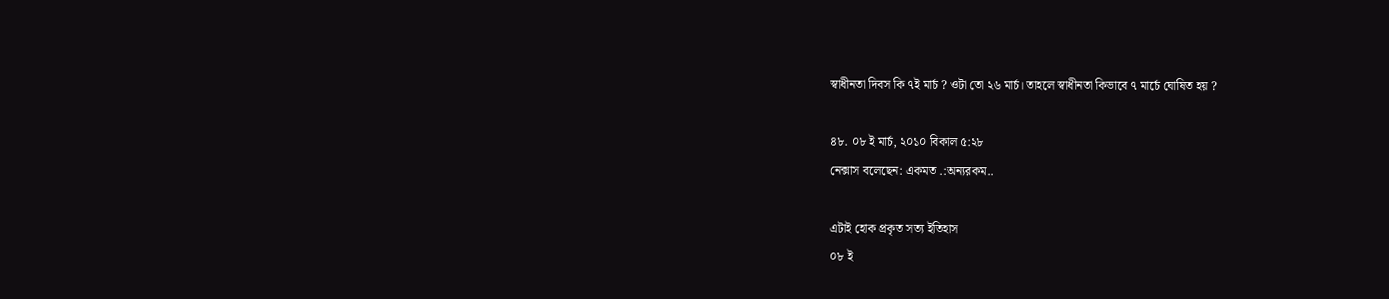স্বাধীনতা দিবস কি ৭ই মার্চ ? ওটা তো ২৬ মার্চ। তাহলে স্বাধীনতা কিভাবে ৭ মার্চে ঘোষিত হয় ?

৪৮. ০৮ ই মার্চ, ২০১০ বিকাল ৫:২৮
নেক্সাস বলেছেন: একমত .:অন্যরকম..

এটাই হোক প্রকৃত সত্য ইতিহাস
০৮ ই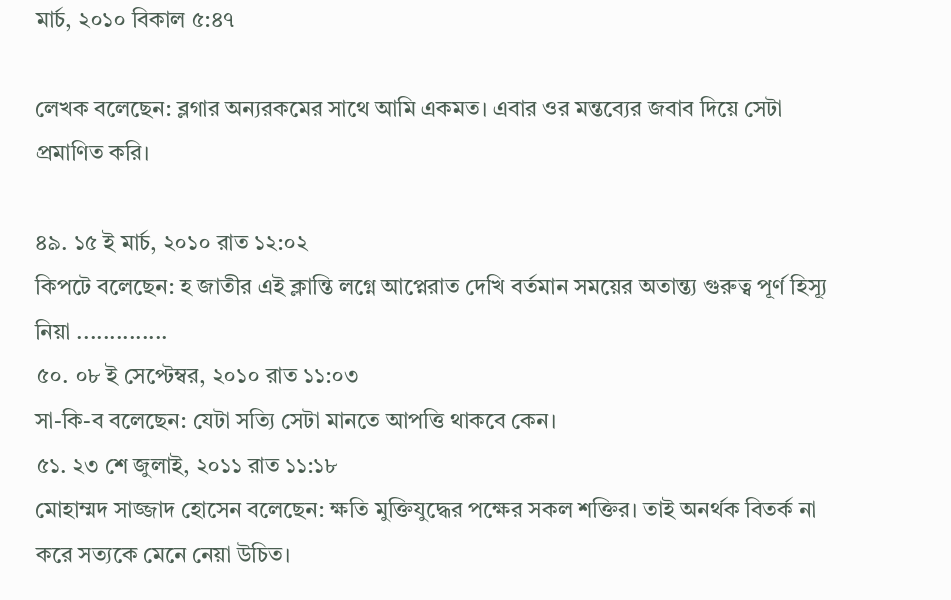মার্চ, ২০১০ বিকাল ৫:৪৭

লেখক বলেছেন: ব্লগার অন্যরকমের সাথে আমি একমত। এবার ওর মন্তব্যের জবাব দিয়ে সেটা প্রমাণিত করি।

৪৯. ১৫ ই মার্চ, ২০১০ রাত ১২:০২
কিপটে বলেছেন: হ জাতীর এই ক্লান্তি লগ্নে আপ্নেরাত দেখি বর্তমান সময়ের অতান্ত্য গুরুত্ব পূর্ণ হিস্যূ নিয়া ..............
৫০. ০৮ ই সেপ্টেম্বর, ২০১০ রাত ১১:০৩
সা-কি-ব বলেছেন: যেটা সত্যি সেটা মানতে আপত্তি থাকবে কেন।
৫১. ২৩ শে জুলাই, ২০১১ রাত ১১:১৮
মোহাম্মদ সাজ্জাদ হোসেন বলেছেন: ক্ষতি মুক্তিযুদ্ধের পক্ষের সকল শক্তির। তাই অনর্থক বিতর্ক না করে সত্যকে মেনে নেয়া উচিত।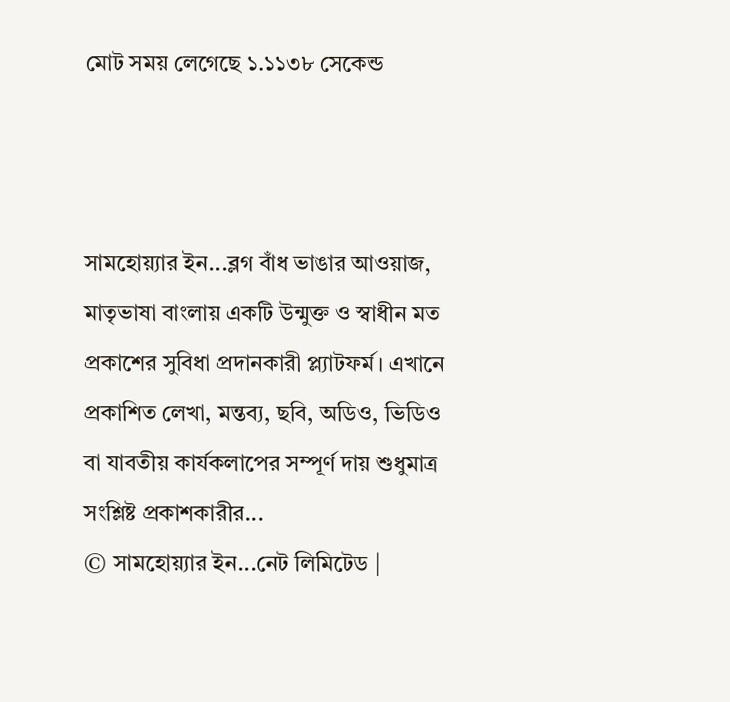মোট সময় লেগেছে ১.১১৩৮ সেকেন্ড



সামহোয়‍্যার ইন...ব্লগ বাঁধ ভাঙার আওয়াজ, মাতৃভাষা বাংলায় একটি উন্মুক্ত ও স্বাধীন মত প্রকাশের সুবিধা প্রদানকারী প্ল্যাটফর্ম। এখানে প্রকাশিত লেখা, মন্তব‍্য, ছবি, অডিও, ভিডিও বা যাবতীয় কার্যকলাপের সম্পূর্ণ দায় শুধুমাত্র সংশ্লিষ্ট প্রকাশকারীর...
© সামহোয়্যার ইন...নেট লিমিটেড |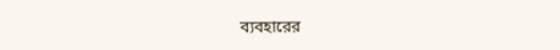ব্যবহারের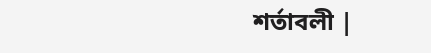শর্তাবলী |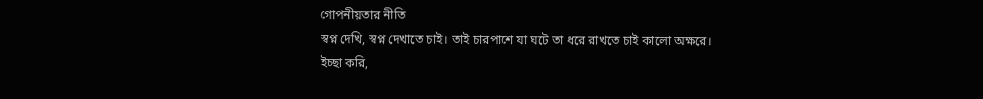গোপনীয়তার নীতি
স্বপ্ন দেখি, স্বপ্ন দেখাতে চাই। তাই চারপাশে যা ঘটে তা ধরে রাখতে চাই কালো অক্ষরে।
ইচ্ছা করি,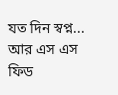যত দিন স্বপ্ন...
আর এস এস ফিড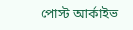পোস্ট আর্কাইভ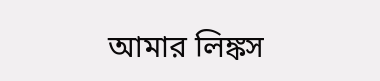আমার লিঙ্কস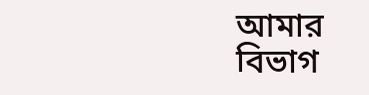আমার বিভাগ